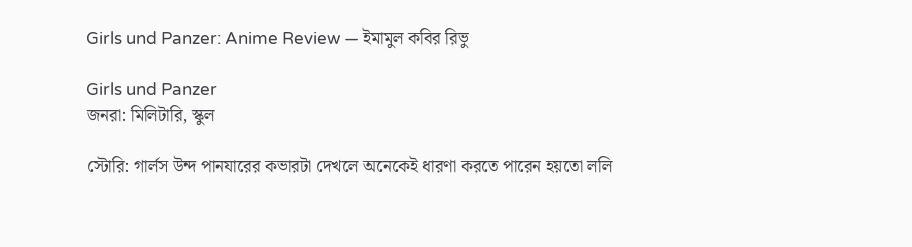Girls und Panzer: Anime Review — ইমামুল কবির রিভু

Girls und Panzer
জনরা: মিলিটারি, স্কুল

স্টোরি: গার্লস উন্দ পানযারের কভারটা দেখলে অনেকেই ধারণা করতে পারেন হয়তো ললি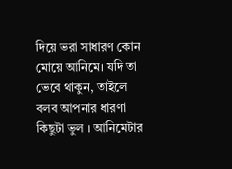দিয়ে ভরা সাধারণ কোন মোয়ে আনিমে। যদি তা ভেবে থাকুন, তাইলে বলব আপনার ধারণা কিছুটা ভুল । আনিমেটার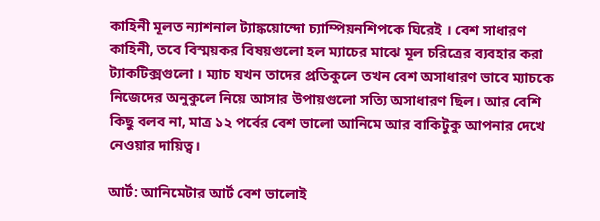কাহিনী মূলত ন্যাশনাল ট্যাঙ্কয়োন্দো চ্যাম্পিয়নশিপকে ঘিরেই । বেশ সাধারণ কাহিনী, তবে বিস্ময়কর বিষয়গুলো হল ম্যাচের মাঝে মূল চরিত্রের ব্যবহার করা ট্যাকটিক্সগুলো । ম্যাচ যখন তাদের প্রতিকুলে তখন বেশ অসাধারণ ভাবে ম্যাচকে নিজেদের অনুকুলে নিয়ে আসার উপায়গুলো সত্যি অসাধারণ ছিল। আর বেশি কিছু বলব না, মাত্র ১২ পর্বের বেশ ভালো আনিমে আর বাকিটুকু আপনার দেখে নেওয়ার দায়িত্ব।

আর্ট: আনিমেটার আর্ট বেশ ভালোই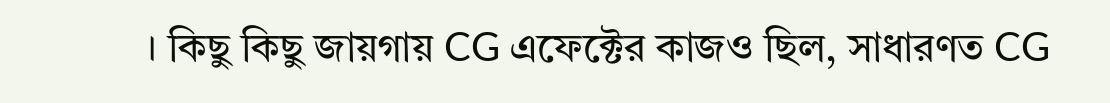। কিছু কিছু জায়গায় CG এফেক্টের কাজও ছিল, সাধারণত CG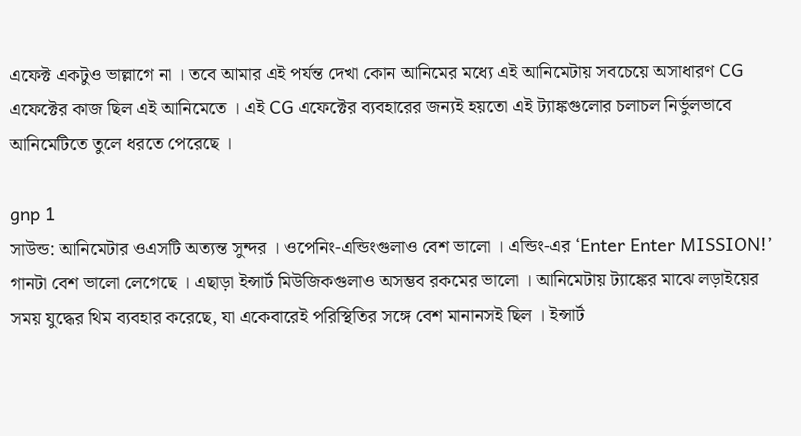এফেক্ট একটুও ভাল্লাগে না । তবে আমার এই পর্যন্ত দেখা কোন আনিমের মধ্যে এই আনিমেটায় সবচেয়ে অসাধারণ CG এফেক্টের কাজ ছিল এই আনিমেতে । এই CG এফেক্টের ব্যবহারের জন্যই হয়তো এই ট্যাঙ্কগুলোর চলাচল নির্ভুলভাবে আনিমেটিতে তুলে ধরতে পেরেছে ।

gnp 1
সাউন্ড: আনিমেটার ওএসটি অত্যন্ত সুন্দর । ওপেনিং-এন্ডিংগুলাও বেশ ভালো । এন্ডিং-এর ‘Enter Enter MISSION!’ গানটা বেশ ভালো লেগেছে । এছাড়া ইন্সার্ট মিউজিকগুলাও অসম্ভব রকমের ভালো । আনিমেটায় ট্যাঙ্কের মাঝে লড়াইয়ের সময় যুদ্ধের থিম ব্যবহার করেছে, যা একেবারেই পরিস্থিতির সঙ্গে বেশ মানানসই ছিল । ইন্সার্ট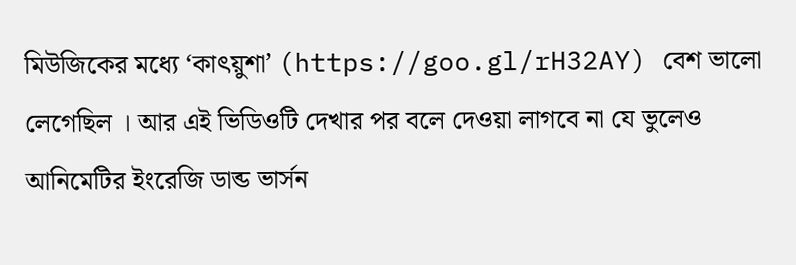মিউজিকের মধ্যে ‘কাৎয়ুশা’ (https://goo.gl/rH32AY) বেশ ভালো লেগেছিল । আর এই ভিডিওটি দেখার পর বলে দেওয়া লাগবে না যে ভুলেও আনিমেটির ইংরেজি ডাব্ড ভার্সন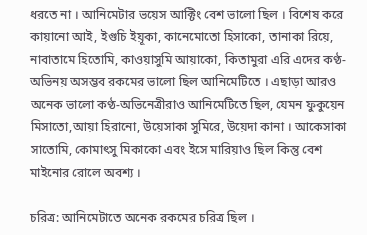ধরতে না । আনিমেটার ভয়েস আক্টিং বেশ ভালো ছিল । বিশেষ করে কায়ানো আই, ইগুচি ইয়ূকা, কানেমোতো হিসাকো, তানাকা রিয়ে, নাবাতামে হিতোমি, কাওয়াসুমি আয়াকো, কিতামুরা এরি এদের কণ্ঠ-অভিনয় অসম্ভব রকমের ভালো ছিল আনিমেটিতে । এছাড়া আরও অনেক ভালো কণ্ঠ-অভিনেত্রীরাও আনিমেটিতে ছিল, যেমন ফুকুয়েন মিসাতো,আয়া হিরানো, উয়েসাকা সুমিরে, উয়েদা কানা । আকেসাকা সাতোমি, কোমাৎসু মিকাকো এবং ইসে মারিয়াও ছিল কিন্তু বেশ মাইনোর রোলে অবশ্য ।

চরিত্র: আনিমেটাতে অনেক রকমের চরিত্র ছিল ।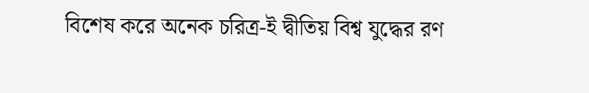বিশেষ করে অনেক চরিত্র-ই দ্বীতিয় বিশ্ব যুদ্ধের রণ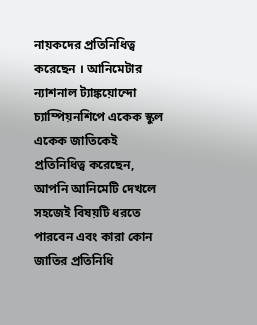নায়কদের প্রতিনিধিত্ব করেছেন । আনিমেটার ন্যাশনাল ট্যাঙ্কয়োন্দো চ্যাম্পিয়নশিপে একেক স্কুল একেক জাতিকেই প্রতিনিধিত্ব করেছেন, আপনি আনিমেটি দেখলে সহজেই বিষয়টি ধরতে পারবেন এবং কারা কোন জাতির প্রতিনিধি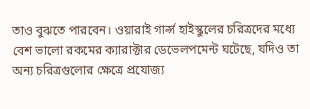তাও বুঝতে পারবেন। ওয়ারাই গার্ল্স হাইস্কুলের চরিত্রদের মধ্যে বেশ ভালো রকমের ক্যারাক্টার ডেভেলপমেন্ট ঘটেছে, যদিও তা অন্য চরিত্রগুলোর ক্ষেত্রে প্রযোজ্য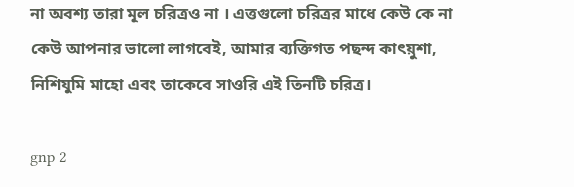না অবশ্য তারা মূল চরিত্রও না । এত্তগুলো চরিত্রর মাধে কেউ কে না কেউ আপনার ভালো লাগবেই, আমার ব্যক্তিগত পছন্দ কাৎয়ুশা, নিশিযুমি মাহো এবং তাকেবে সাওরি এই তিনটি চরিত্র।

gnp 2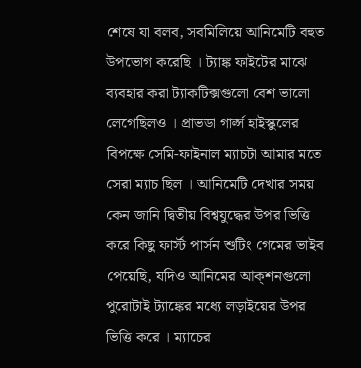শেষে যা বলব, সবমিলিয়ে আনিমেটি বহুত উপভোগ করেছি । ট্যাঙ্ক ফাইটের মাঝে ব্যবহার করা ট্যাকটিক্সগুলো বেশ ভালো লেগেছিলও । প্রাভডা গার্ল্স হাইস্কুলের বিপক্ষে সেমি-ফাইনাল ম্যাচটা আমার মতে সেরা ম্যাচ ছিল । আনিমেটি দেখার সময় কেন জানি দ্বিতীয় বিশ্বযুদ্ধের উপর ভিত্তি করে কিছু ফার্স্ট পার্সন শুটিং গেমের ভাইব পেয়েছি, যদিও আনিমের আক্শনগুলো পুরোটাই ট্যাঙ্কের মধ্যে লড়াইয়ের উপর ভিত্তি করে । ম্যাচের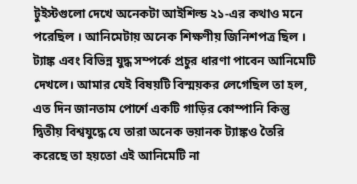টুইস্টগুলো দেখে অনেকটা আইশিল্ড ২১-এর কথাও মনে পরেছিল । আনিমেটায় অনেক শিক্ষণীয় জিনিশপত্র ছিল । ট্যাঙ্ক এবং বিভিন্ন যুদ্ধ সম্পর্কে প্রচুর ধারণা পাবেন আনিমেটি দেখলে। আমার যেই বিষয়টি বিস্ময়কর লেগেছিল তা হল, এত দিন জানতাম পোর্শে একটি গাড়ির কোম্পানি কিন্তু দ্বিতীয় বিশ্বযুদ্ধে যে তারা অনেক ভয়ানক ট্যাঙ্কও তৈরি করেছে তা হয়তো এই আনিমেটি না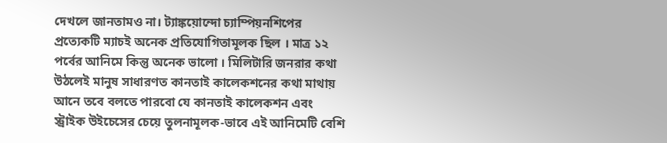দেখলে জানতামও না। ট্যাঙ্কয়োন্দো চ্যাম্পিয়নশিপের প্রত্যেকটি ম্যাচই অনেক প্রতিযোগিতামূলক ছিল । মাত্র ১২ পর্বের আনিমে কিন্তু অনেক ভালো । মিলিটারি জনরার কথা উঠলেই মানুষ সাধারণত কানতাই কালেকশনের কথা মাথায় আনে তবে বলতে পারবো যে কানতাই কালেকশন এবং স্ট্রাইক উইচেসের চেয়ে তুলনামূলক-ভাবে এই আনিমেটি বেশি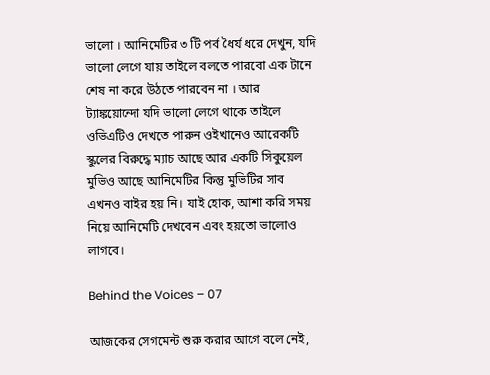ভালো । আনিমেটির ৩ টি পর্ব ধৈর্য ধরে দেখুন, যদি ভালো লেগে যায় তাইলে বলতে পারবো এক টানে শেষ না করে উঠতে পারবেন না । আর ট্যাঙ্কয়োন্দো যদি ভালো লেগে থাকে তাইলে ওভিএটিও দেখতে পারুন ওইখানেও আরেকটি স্কুলের বিরুদ্ধে ম্যাচ আছে আর একটি সিকুয়েল মুভিও আছে আনিমেটির কিন্তু মুভিটির সাব এখনও বাইর হয় নি। যাই হোক, আশা করি সময় নিয়ে আনিমেটি দেখবেন এবং হয়তো ভালোও লাগবে।

Behind the Voices – 07

আজকের সেগমেন্ট শুরু করার আগে বলে নেই,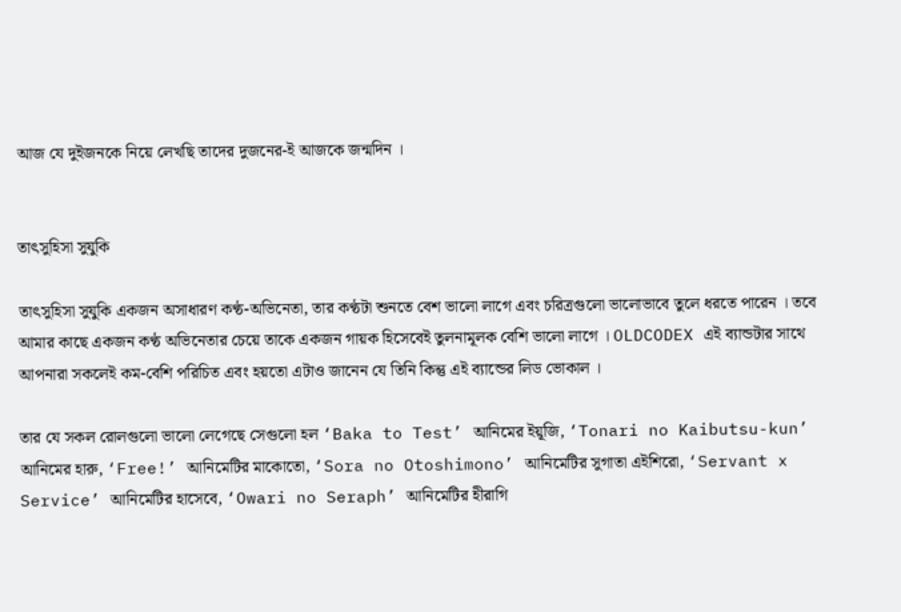আজ যে দুইজনকে নিয়ে লেখছি তাদের দুজনের-ই আজকে জন্মদিন ।


তাৎসুহিসা সুযুকি

তাৎসুহিসা সুযুকি একজন অসাধারণ কণ্ঠ-অভিনেতা, তার কণ্ঠটা শুনতে বেশ ভালো লাগে এবং চরিত্রগুলো ভালোভাবে তুলে ধরতে পারেন । তবে আমার কাছে একজন কণ্ঠ অভিনেতার চেয়ে তাকে একজন গায়ক হিসেবেই তুলনামূলক বেশি ভালো লাগে । OLDCODEX এই ব্যান্ডটার সাথে আপনারা সকলেই কম-বেশি পরিচিত এবং হয়তো এটাও জানেন যে তিনি কিন্তু এই ব্যান্ডের লিড ভোকাল ।

তার যে সকল রোলগুলো ভালো লেগেছে সেগুলো হল ‘Baka to Test’ আনিমের ইয়ূজি, ‘Tonari no Kaibutsu-kun’ আনিমের হারু, ‘Free!’ আনিমেটির মাকোতো, ‘Sora no Otoshimono’ আনিমেটির সুগাতা এইশিরো, ‘Servant x Service’ আনিমেটির হাসেবে, ‘Owari no Seraph’ আনিমেটির হীরাগি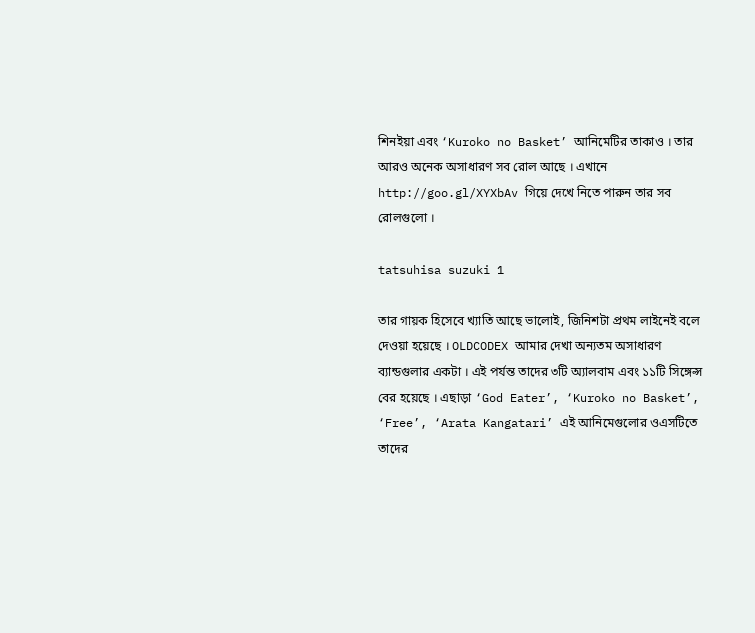শিনইয়া এবং ‘Kuroko no Basket’ আনিমেটির তাকাও । তার আরও অনেক অসাধারণ সব রোল আছে । এখানে http://goo.gl/XYXbAv গিয়ে দেখে নিতে পারুন তার সব রোলগুলো ।

tatsuhisa suzuki 1

তার গায়ক হিসেবে খ্যাতি আছে ভালোই, জিনিশটা প্রথম লাইনেই বলে দেওয়া হয়েছে । OLDCODEX আমার দেখা অন্যতম অসাধারণ ব্যান্ডগুলার একটা । এই পর্যন্ত তাদের ৩টি অ্যালবাম এবং ১১টি সিঙ্গেল্স বের হয়েছে । এছাড়া ‘God Eater’, ‘Kuroko no Basket’, ‘Free’, ‘Arata Kangatari’ এই আনিমেগুলোর ওএসটিতে তাদের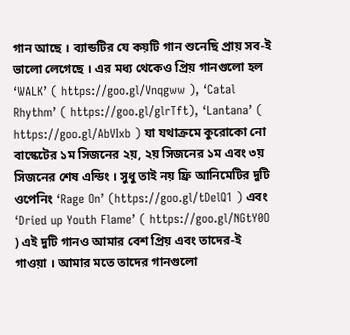গান আছে । ব্যান্ডটির যে কয়টি গান শুনেছি প্রায় সব-ই ভালো লেগেছে । এর মধ্য থেকেও প্রিয় গানগুলো হল ‘WALK’ ( https://goo.gl/Vnqgww ), ‘Catal Rhythm’ ( https://goo.gl/glrTft), ‘Lantana’ ( https://goo.gl/AbVIxb ) যা যথাক্রমে কুরোকো নো বাস্কেটের ১ম সিজনের ২য়, ২য় সিজনের ১ম এবং ৩য় সিজনের শেষ এন্ডিং । সুধু তাই নয় ফ্রি আনিমেটির দুটি ওপেনিং ‘Rage On’ (https://goo.gl/tDelQ1 ) এবং ‘Dried up Youth Flame’ ( https://goo.gl/NGtY0O ) এই দুটি গানও আমার বেশ প্রিয় এবং তাদের-ই গাওয়া । আমার মতে তাদের গানগুলো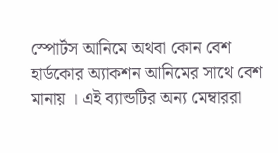স্পোর্টস আনিমে অথবা কোন বেশ হার্ডকোর অ্যাকশন আনিমের সাথে বেশ মানায় । এই ব্যান্ডটির অন্য মেম্বাররা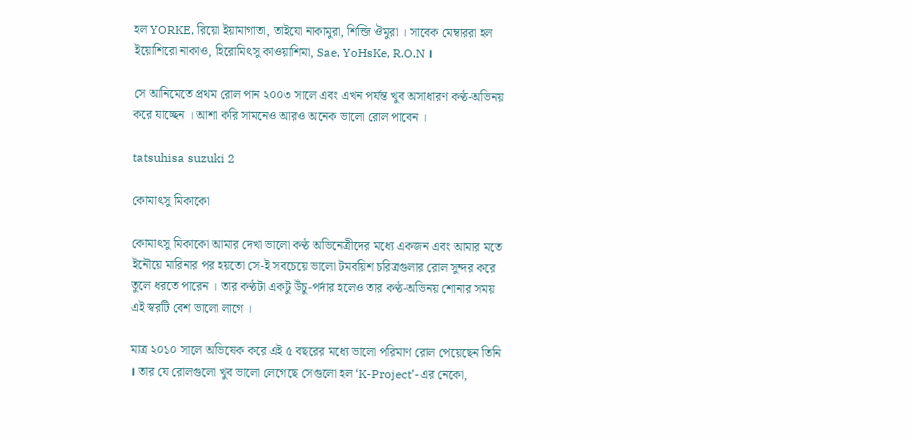হল YORKE, রিয়ো ইয়ামাগাতা, তাইযো নাকামুরা, শিন্জি ঔমুরা । সাবেক মেম্বাররা হল ইয়োশিরো নাকাও, হিরোমিৎসু কাওয়াশিমা, Sae, YoHsKe, R.O.N ।

সে আনিমেতে প্রথম রোল পান ২০০৩ সালে এবং এখন পর্যন্ত খুব অসাধারণ কণ্ঠ-অভিনয় করে যাচ্ছেন । আশা করি সামনেও আরও অনেক ভালো রোল পাবেন ।

tatsuhisa suzuki 2

কোমাৎসু মিকাকো

কোমাৎসু মিকাকো আমার দেখা ভালো কণ্ঠ অভিনেত্রীদের মধ্যে একজন এবং আমার মতে ইনৌয়ে মারিনার পর হয়তো সে-ই সবচেয়ে ভালো টমবয়িশ চরিত্রগুলার রোল সুন্দর করে তুলে ধরতে পারেন । তার কণ্ঠটা একটু উঁচু-পর্দার হলেও তার কণ্ঠ-অভিনয় শোনার সময় এই স্বরটি বেশ ভালো লাগে ।

মাত্র ২০১০ সালে অভিষেক করে এই ৫ বছরের মধ্যে ভালো পরিমাণ রোল পেয়েছেন তিনি । তার যে রোলগুলো খুব ভালো লেগেছে সেগুলো হল ‘K-Project’-এর নেকো,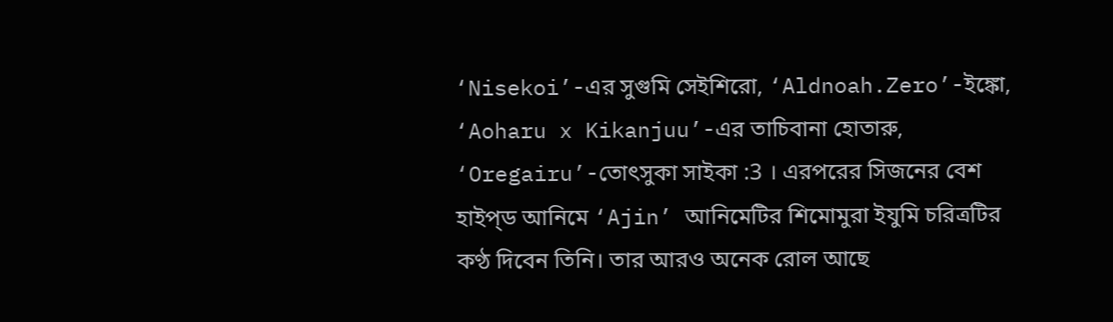‘Nisekoi’-এর সুগুমি সেইশিরো, ‘Aldnoah.Zero’-ইঙ্কো, ‘Aoharu x Kikanjuu’-এর তাচিবানা হোতারু, ‘Oregairu’-তোৎসুকা সাইকা :3 । এরপরের সিজনের বেশ হাইপ্ড আনিমে ‘Ajin’ আনিমেটির শিমোমুরা ইযুমি চরিত্রটির কণ্ঠ দিবেন তিনি। তার আরও অনেক রোল আছে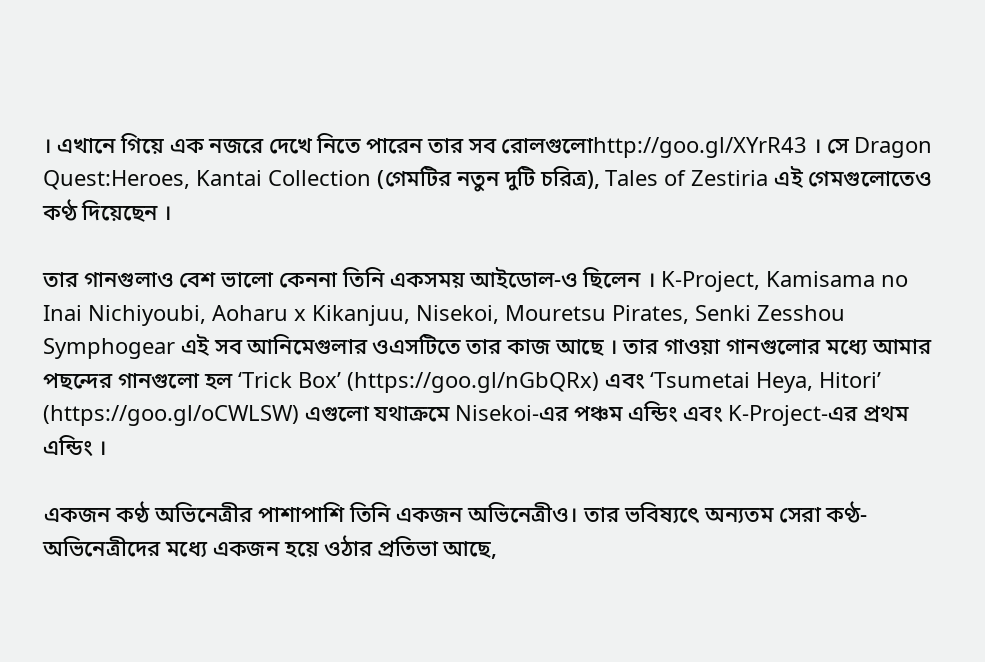। এখানে গিয়ে এক নজরে দেখে নিতে পারেন তার সব রোলগুলোhttp://goo.gl/XYrR43 । সে Dragon Quest:Heroes, Kantai Collection (গেমটির নতুন দুটি চরিত্র), Tales of Zestiria এই গেমগুলোতেও কণ্ঠ দিয়েছেন ।

তার গানগুলাও বেশ ভালো কেননা তিনি একসময় আইডোল-ও ছিলেন । K-Project, Kamisama no Inai Nichiyoubi, Aoharu x Kikanjuu, Nisekoi, Mouretsu Pirates, Senki Zesshou Symphogear এই সব আনিমেগুলার ওএসটিতে তার কাজ আছে । তার গাওয়া গানগুলোর মধ্যে আমার পছন্দের গানগুলো হল ‘Trick Box’ (https://goo.gl/nGbQRx) এবং ‘Tsumetai Heya, Hitori’ (https://goo.gl/oCWLSW) এগুলো যথাক্রমে Nisekoi-এর পঞ্চম এন্ডিং এবং K-Project-এর প্রথম এন্ডিং ।

একজন কণ্ঠ অভিনেত্রীর পাশাপাশি তিনি একজন অভিনেত্রীও। তার ভবিষ্যৎে অন্যতম সেরা কণ্ঠ-অভিনেত্রীদের মধ্যে একজন হয়ে ওঠার প্রতিভা আছে,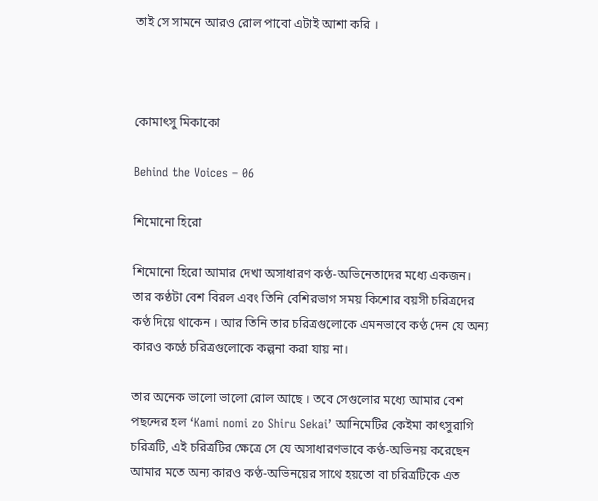তাই সে সামনে আরও রোল পাবো এটাই আশা করি ।



কোমাৎসু মিকাকো

Behind the Voices – 06

শিমোনো হিরো

শিমোনো হিরো আমার দেখা অসাধারণ কণ্ঠ-অভিনেতাদের মধ্যে একজন। তার কণ্ঠটা বেশ বিরল এবং তিনি বেশিরভাগ সময় কিশোর বয়সী চরিত্রদের কণ্ঠ দিয়ে থাকেন । আর তিনি তার চরিত্রগুলোকে এমনভাবে কণ্ঠ দেন যে অন্য কারও কণ্ঠে চরিত্রগুলোকে কল্পনা করা যায় না।

তার অনেক ভালো ভালো রোল আছে । তবে সেগুলোর মধ্যে আমার বেশ পছন্দের হল ‘Kami nomi zo Shiru Sekai’ আনিমেটির কেইমা কাৎসুরাগি চরিত্রটি, এই চরিত্রটির ক্ষেত্রে সে যে অসাধারণভাবে কণ্ঠ-অভিনয় করেছেন আমার মতে অন্য কারও কণ্ঠ-অভিনয়ের সাথে হয়তো বা চরিত্রটিকে এত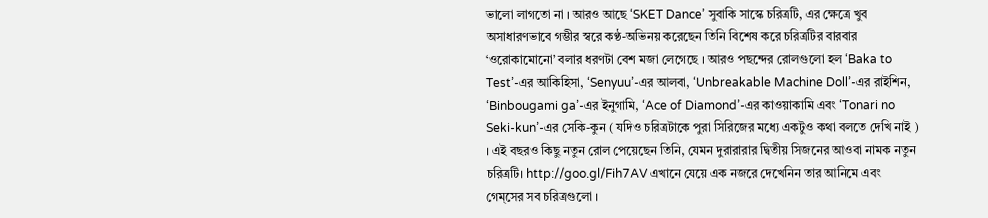ভালো লাগতো না । আরও আছে ‘SKET Dance’ সুবাকি সাস্কে চরিত্রটি, এর ক্ষেত্রে খুব অসাধারণভাবে গম্ভীর স্বরে কণ্ঠ-অভিনয় করেছেন তিনি বিশেষ করে চরিত্রটির বারবার ‘ওরোকামোনো’ বলার ধরণটা বেশ মজা লেগেছে । আরও পছন্দের রোলগুলো হল ‘Baka to Test’-এর আকিহিসা, ‘Senyuu’-এর আলবা, ‘Unbreakable Machine Doll’-এর রাইশিন, ‘Binbougami ga’-এর ইনুগামি, ‘Ace of Diamond’-এর কাওয়াকামি এবং ‘Tonari no Seki-kun’-এর সেকি-কুন ( যদিও চরিত্রটাকে পুরা সিরিজের মধ্যে একটুও কথা বলতে দেখি নাই ) । এই বছরও কিছু নতুন রোল পেয়েছেন তিনি, যেমন দুরারারার দ্বিতীয় সিজনের আওবা নামক নতুন চরিত্রটি। http://goo.gl/Fih7AV এখানে যেয়ে এক নজরে দেখেনিন তার আনিমে এবং গেম্সের সব চরিত্রগুলো ।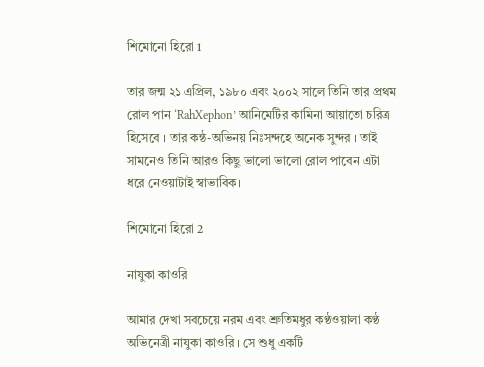শিমোনো হিরো 1

তার জন্ম ২১ এপ্রিল, ১৯৮০ এবং ২০০২ সালে তিনি তার প্রথম রোল পান ‘RahXephon’ আনিমেটির কামিনা আয়াতো চরিত্র হিসেবে । তার কন্ঠ-অভিনয় নিঃসন্দহে অনেক সুন্দর । তাই সামনেও তিনি আরও কিছু ভালো ভালো রোল পাবেন এটা ধরে নেওয়াটাই স্বাভাবিক।

শিমোনো হিরো 2

নাযুকা কাওরি

আমার দেখা সবচেয়ে নরম এবং শ্রুতিমধুর কণ্ঠওয়ালা কণ্ঠ অভিনেত্রী নাযুকা কাওরি । সে শুধু একটি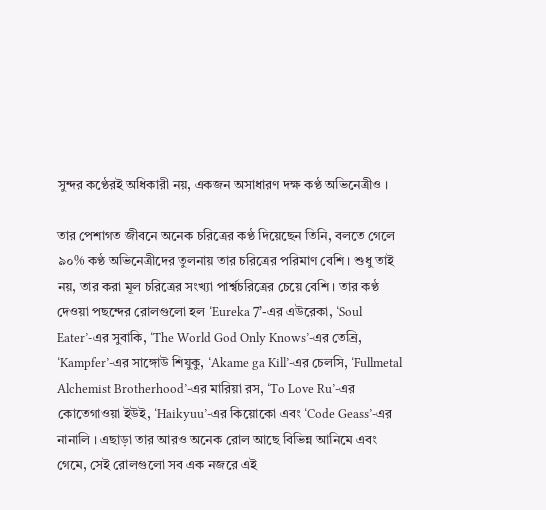সুন্দর কণ্ঠেরই অধিকারী নয়, একজন অসাধারণ দক্ষ কণ্ঠ অভিনেত্রীও ।

তার পেশাগত জীবনে অনেক চরিত্রের কণ্ঠ দিয়েছেন তিনি, বলতে গেলে ৯০% কণ্ঠ অভিনেত্রীদের তুলনায় তার চরিত্রের পরিমাণ বেশি । শুধু তাই নয়, তার করা মূল চরিত্রের সংখ্যা পার্শ্বচরিত্রের চেয়ে বেশি । তার কণ্ঠ দেওয়া পছন্দের রোলগুলো হল ‘Eureka 7’-এর এউরেকা, ‘Soul Eater’-এর সুবাকি, ‘The World God Only Knows’-এর তেন্রি, ‘Kampfer’-এর সাঙ্গোউ শিযুকু, ‘Akame ga Kill’-এর চেলসি, ‘Fullmetal Alchemist Brotherhood’-এর মারিয়া রস, ‘To Love Ru’-এর কোতেগাওয়া ইউই, ‘Haikyuu’-এর কিয়োকো এবং ‘Code Geass’-এর নানালি । এছাড়া তার আরও অনেক রোল আছে বিভিন্ন আনিমে এবং গেমে, সেই রোলগুলো সব এক নজরে এই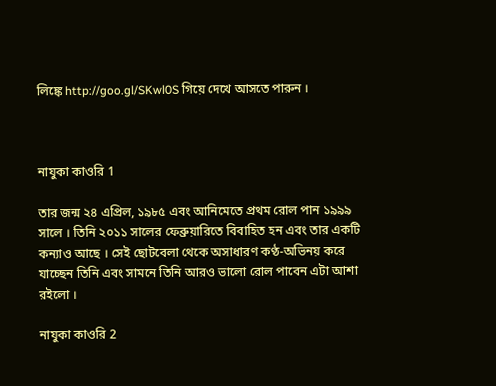লিঙ্কে http://goo.gl/SKwl0S গিয়ে দেখে আসতে পারুন ।



নাযুকা কাওরি 1

তার জন্ম ২৪ এপ্রিল, ১৯৮৫ এবং আনিমেতে প্রথম রোল পান ১৯৯৯ সালে । তিনি ২০১১ সালের ফেব্রুয়ারিতে বিবাহিত হন এবং তার একটি কন্যাও আছে । সেই ছোটবেলা থেকে অসাধারণ কণ্ঠ-অভিনয় করে যাচ্ছেন তিনি এবং সামনে তিনি আরও ভালো রোল পাবেন এটা আশা রইলো ।

নাযুকা কাওরি 2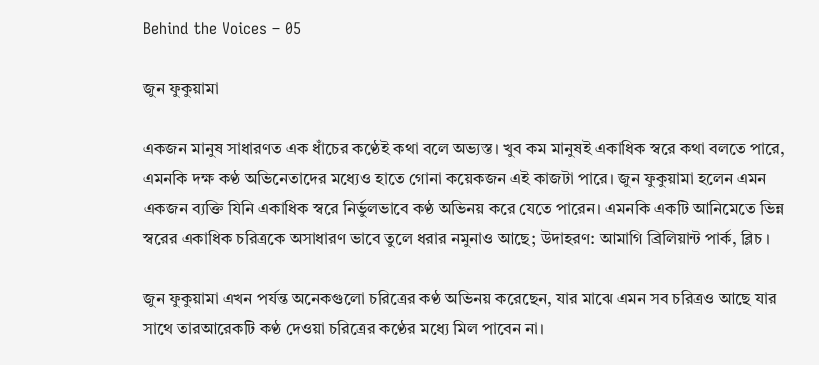Behind the Voices – 05

জুন ফুকুয়ামা

একজন মানুষ সাধারণত এক ধাঁচের কণ্ঠেই কথা বলে অভ্যস্ত। খুব কম মানুষই একাধিক স্বরে কথা বলতে পারে, এমনকি দক্ষ কণ্ঠ অভিনেতাদের মধ্যেও হাতে গোনা কয়েকজন এই কাজটা পারে। জুন ফুকুয়ামা হলেন এমন একজন ব্যক্তি যিনি একাধিক স্বরে নির্ভুলভাবে কণ্ঠ অভিনয় করে যেতে পারেন। এমনকি একটি আনিমেতে ভিন্ন স্বরের একাধিক চরিত্রকে অসাধারণ ভাবে তুলে ধরার নমুনাও আছে; উদাহরণ: আমাগি ব্রিলিয়ান্ট পার্ক, ব্লিচ ।

জুন ফুকুয়ামা এখন পর্যন্ত অনেকগুলো চরিত্রের কণ্ঠ অভিনয় করেছেন, যার মাঝে এমন সব চরিত্রও আছে যার সাথে তারআরেকটি কণ্ঠ দেওয়া চরিত্রের কণ্ঠের মধ্যে মিল পাবেন না।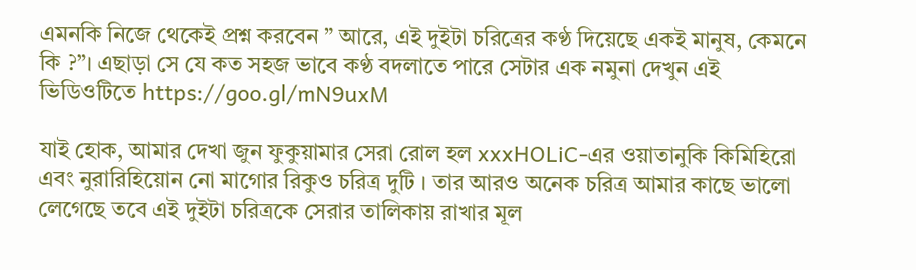এমনকি নিজে থেকেই প্রশ্ন করবেন ” আরে, এই দুইটা চরিত্রের কণ্ঠ দিয়েছে একই মানুষ, কেমনে কি ?”। এছাড়া সে যে কত সহজ ভাবে কণ্ঠ বদলাতে পারে সেটার এক নমুনা দেখুন এই ভিডিওটিতে https://goo.gl/mN9uxM

যাই হোক, আমার দেখা জুন ফুকুয়ামার সেরা রোল হল xxxHOLiC-এর ওয়াতানুকি কিমিহিরো এবং নুরারিহিয়োন নো মাগোর রিকুও চরিত্র দুটি । তার আরও অনেক চরিত্র আমার কাছে ভালো লেগেছে তবে এই দুইটা চরিত্রকে সেরার তালিকায় রাখার মূল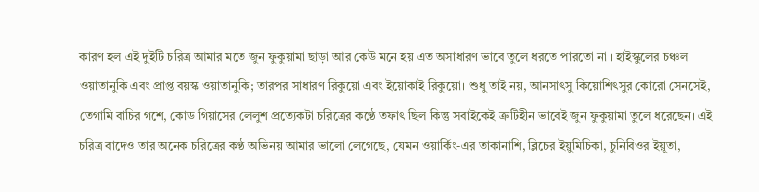কারণ হল এই দুইটি চরিত্র আমার মতে জুন ফুকুয়ামা ছাড়া আর কেউ মনে হয় এত অসাধারণ ভাবে তুলে ধরতে পারতো না । হাইস্কুলের চঞ্চল ওয়াতানুকি এবং প্রাপ্ত বয়স্ক ওয়াতানুকি; তারপর সাধারণ রিকুয়ো এবং ইয়োকাই রিকুয়ো। শুধু তাই নয়, আনসাৎসু কিয়োশিৎসুর কোরো সেনসেই, তেগামি বাচির গশে, কোড গিয়াসের লেলুশ প্রত্যেকটা চরিত্রের কণ্ঠে তফাৎ ছিল কিন্তু সবাইকেই ত্রুটিহীন ভাবেই জুন ফুকুয়ামা তুলে ধরেছেন। এই চরিত্র বাদেও তার অনেক চরিত্রের কণ্ঠ অভিনয় আমার ভালো লেগেছে, যেমন ওয়ার্কিং-এর তাকানাশি, ব্লিচের ইয়ুমিচিকা, চুনিবিওর ইয়ূতা,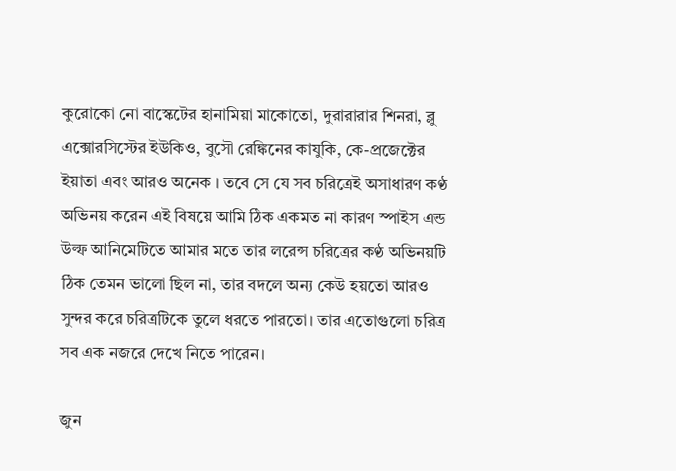কুরোকো নো বাস্কেটের হানামিয়া মাকোতো, দুরারারার শিনরা, ব্লু এক্সোরসিস্টের ইউকিও, বুসৌ রেঙ্কিনের কাযুকি, কে-প্রজেক্টের ইয়াতা এবং আরও অনেক । তবে সে যে সব চরিত্রেই অসাধারণ কণ্ঠ অভিনয় করেন এই বিষয়ে আমি ঠিক একমত না কারণ স্পাইস এন্ড উল্ফ আনিমেটিতে আমার মতে তার লরেন্স চরিত্রের কণ্ঠ অভিনয়টি ঠিক তেমন ভালো ছিল না, তার বদলে অন্য কেউ হয়তো আরও সুন্দর করে চরিত্রটিকে তুলে ধরতে পারতো। তার এতোগুলো চরিত্র সব এক নজরে দেখে নিতে পারেন।

জুন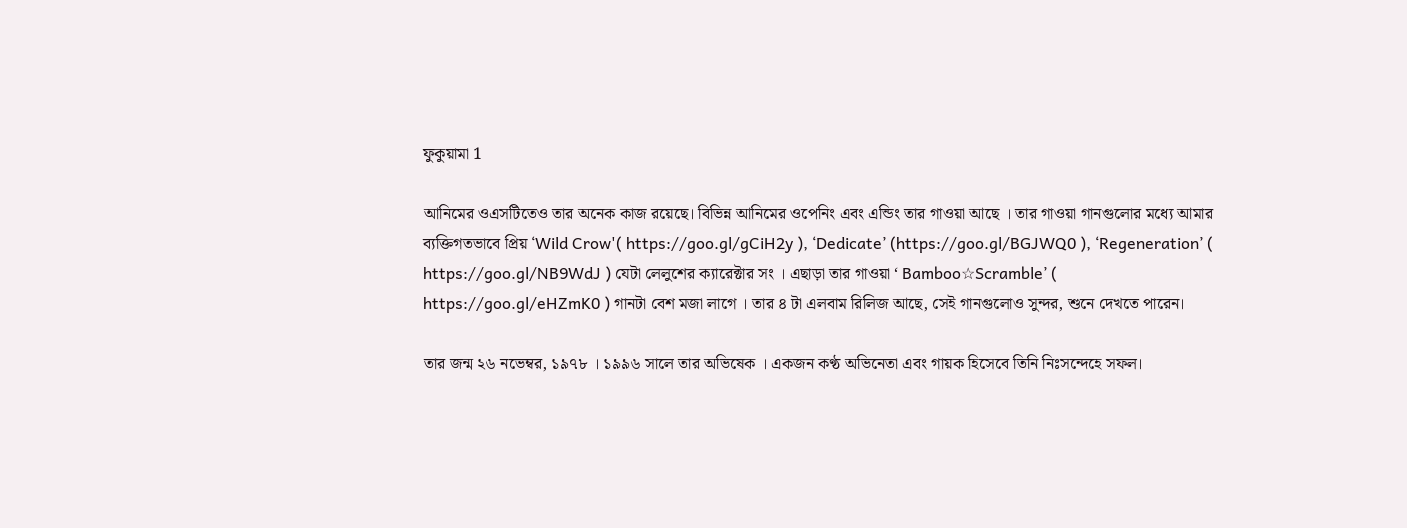ফুকুয়ামা 1

আনিমের ওএসটিতেও তার অনেক কাজ রয়েছে। বিভিন্ন আনিমের ওপেনিং এবং এন্ডিং তার গাওয়া আছে । তার গাওয়া গানগুলোর মধ্যে আমার ব্যক্তিগতভাবে প্রিয় ‘Wild Crow'( https://goo.gl/gCiH2y ), ‘Dedicate’ (https://goo.gl/BGJWQ0 ), ‘Regeneration’ ( https://goo.gl/NB9WdJ ) যেটা লেলুশের ক্যারেক্টার সং । এছাড়া তার গাওয়া ‘ Bamboo☆Scramble’ ( https://goo.gl/eHZmK0 ) গানটা বেশ মজা লাগে । তার ৪ টা এলবাম রিলিজ আছে, সেই গানগুলোও সুন্দর, শুনে দেখতে পারেন।

তার জন্ম ২৬ নভেম্বর, ১৯৭৮ । ১৯৯৬ সালে তার অভিষেক । একজন কণ্ঠ অভিনেতা এবং গায়ক হিসেবে তিনি নিঃসন্দেহে সফল।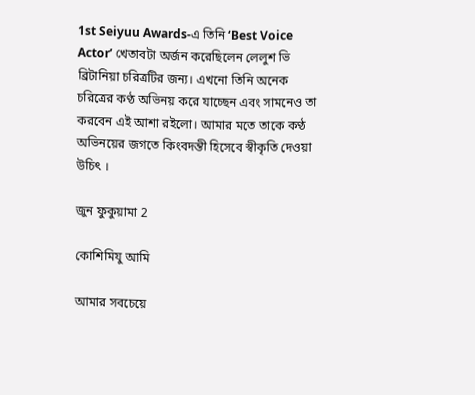1st Seiyuu Awards-এ তিনি ‘Best Voice Actor’ খেতাবটা অর্জন করেছিলেন লেলুশ ভি ব্রিটানিয়া চরিত্রটির জন্য। এখনো তিনি অনেক চরিত্রের কণ্ঠ অভিনয় করে যাচ্ছেন এবং সামনেও তা করবেন এই আশা রইলো। আমার মতে তাকে কণ্ঠ অভিনয়ের জগতে কিংবদন্তী হিসেবে স্বীকৃতি দেওয়া উচিৎ ।

জুন ফুকুয়ামা 2

কোশিমিযু আমি

আমার সবচেয়ে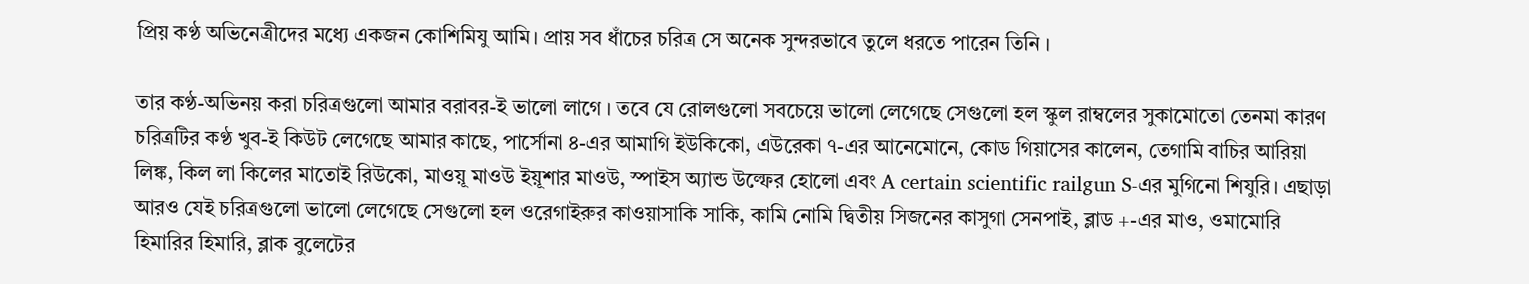প্রিয় কণ্ঠ অভিনেত্রীদের মধ্যে একজন কোশিমিযু আমি। প্রায় সব ধাঁচের চরিত্র সে অনেক সুন্দরভাবে তুলে ধরতে পারেন তিনি ।

তার কণ্ঠ-অভিনয় করা চরিত্রগুলো আমার বরাবর-ই ভালো লাগে । তবে যে রোলগুলো সবচেয়ে ভালো লেগেছে সেগুলো হল স্কুল রাম্বলের সুকামোতো তেনমা কারণ চরিত্রটির কণ্ঠ খুব-ই কিউট লেগেছে আমার কাছে, পার্সোনা ৪-এর আমাগি ইউকিকো, এউরেকা ৭-এর আনেমোনে, কোড গিয়াসের কালেন, তেগামি বাচির আরিয়া লিঙ্ক, কিল লা কিলের মাতোই রিউকো, মাওয়ূ মাওউ ইয়ূশার মাওউ, স্পাইস অ্যান্ড উল্ফের হোলো এবং A certain scientific railgun S-এর মুগিনো শিযুরি। এছাড়া আরও যেই চরিত্রগুলো ভালো লেগেছে সেগুলো হল ওরেগাইরুর কাওয়াসাকি সাকি, কামি নোমি দ্বিতীয় সিজনের কাসুগা সেনপাই, ব্লাড +-এর মাও, ওমামোরি হিমারির হিমারি, ব্লাক বুলেটের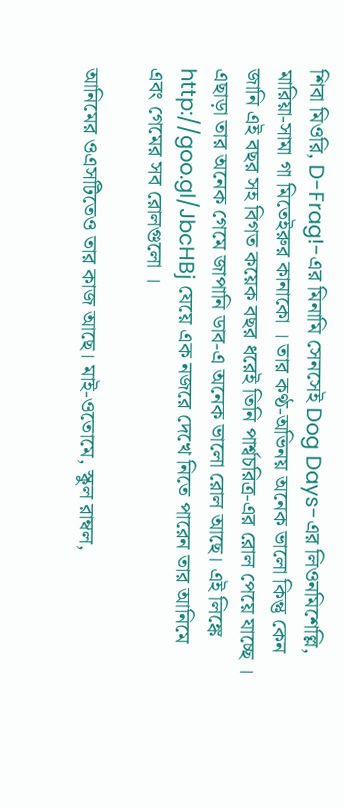শিবা মিওরি, D-Frag!-এর মিনামি সেনসেই Dog Days-এর লিওনমিশেল্লি, মারিয়া-সামা গা মিতেইরুর কানাকো । তার কণ্ঠ-অভিনয় অনেক ভালো কিন্তু কেন জানি এই বছর সহ বিগত কয়েক বছর ধরেই তিনি পার্শ্বচরিত্র-এর রোল পেয়ে যাচ্ছে । এছাড়া তার অনেক গেমে জাপানি ডাব-এ অনেক ভালো রোল আছে। এই লিঙ্কে  http://goo.gl/JbcHBj যেয়ে এক নজরে দেখে নিতে পারেন তার আনিমে এবং গেমের সব রোলগুলো ।

আনিমের ওএসটিতেও তার কাজ আছে। মাই-ওতোমে, স্কুল রাম্বল,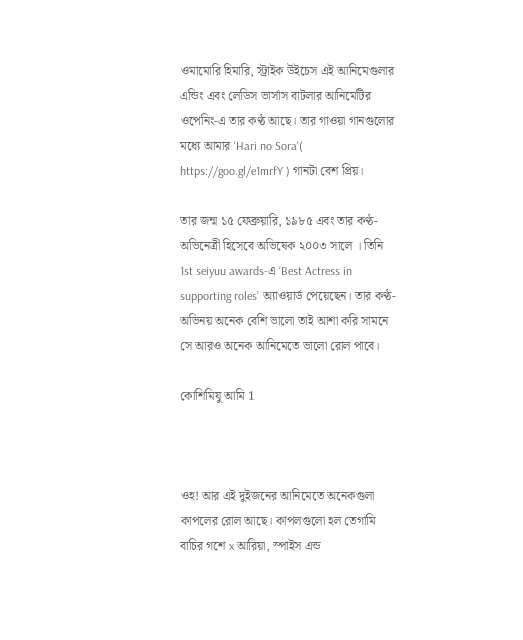ওমামোরি হিমারি, স্ট্রাইক উইচেস এই আনিমেগুলার এন্ডিং এবং লেডিস ভার্সাস বাটলার আনিমেটির ওপেনিং-এ তার কণ্ঠ আছে। তার গাওয়া গানগুলোর মধ্যে আমার ‘Hari no Sora'( https://goo.gl/e1mrfY ) গানটা বেশ প্রিয়।

তার জন্ম ১৫ ফেব্রুয়ারি, ১৯৮৫ এবং তার কণ্ঠ-অভিনেত্রী হিসেবে অভিষেক ২০০৩ সালে । তিনি 1st seiyuu awards-এ ‘Best Actress in supporting roles’ অ্যাওয়ার্ড পেয়েছেন। তার কণ্ঠ-অভিনয় অনেক বেশি ভালো তাই আশা করি সামনে সে আরও অনেক আনিমেতে ভালো রোল পাবে।

কোশিমিযু আমি 1



ওহ! আর এই দুইজনের আনিমেতে অনেকগুলা কাপলের রোল আছে। কাপলগুলো হল তেগামি বাচির গশে x আরিয়া, স্পাইস এন্ড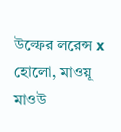উল্ফের লরেন্স x হোলো, মাওয়ূ মাওউ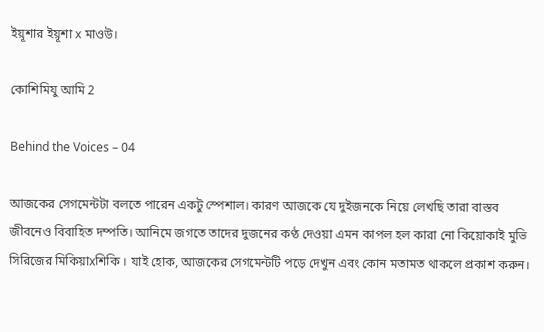ইয়ূশার ইয়ূশা x মাওউ।

কোশিমিযু আমি 2

Behind the Voices – 04

আজকের সেগমেন্টটা বলতে পারেন একটু স্পেশাল। কারণ আজকে যে দুইজনকে নিয়ে লেখছি তারা বাস্তব জীবনেও বিবাহিত দম্পতি। আনিমে জগতে তাদের দুজনের কণ্ঠ দেওয়া এমন কাপল হল কারা নো কিয়োকাই মুভি সিরিজের মিকিয়াxশিকি । যাই হোক, আজকের সেগমেন্টটি পড়ে দেখুন এবং কোন মতামত থাকলে প্রকাশ করুন।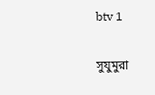btv 1

সুযুমুরা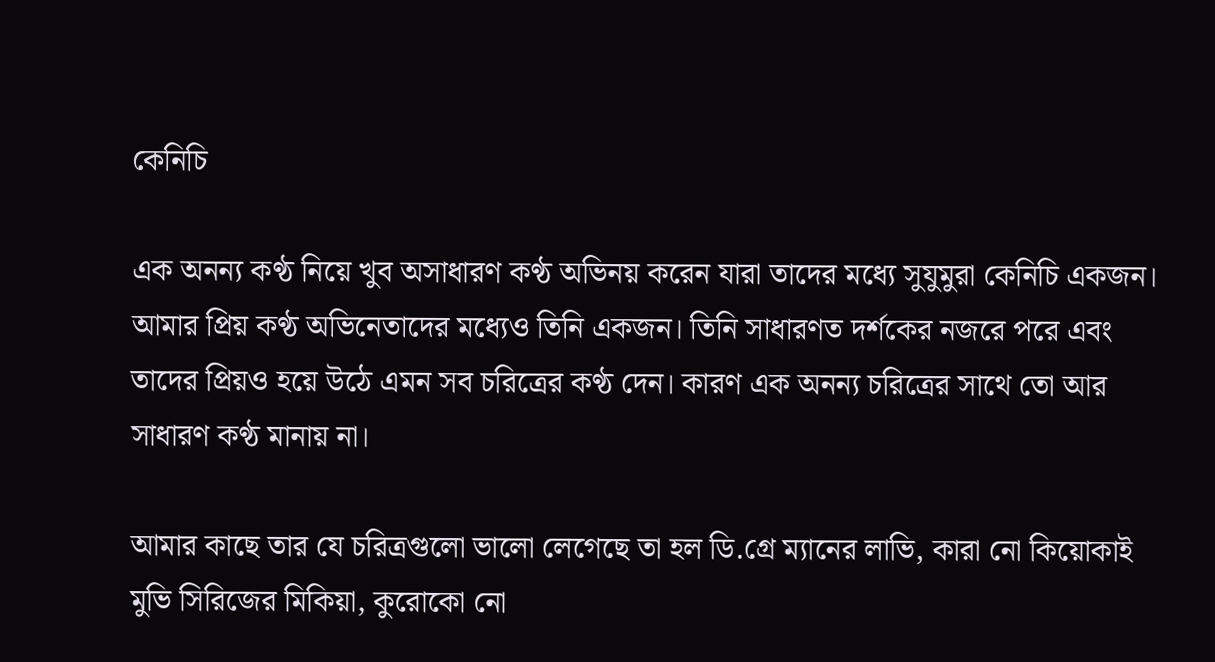কেনিচি

এক অনন্য কণ্ঠ নিয়ে খুব অসাধারণ কণ্ঠ অভিনয় করেন যারা তাদের মধ্যে সুযুমুরা কেনিচি একজন। আমার প্রিয় কণ্ঠ অভিনেতাদের মধ্যেও তিনি একজন। তিনি সাধারণত দর্শকের নজরে পরে এবং তাদের প্রিয়ও হয়ে উঠে এমন সব চরিত্রের কণ্ঠ দেন। কারণ এক অনন্য চরিত্রের সাথে তো আর সাধারণ কণ্ঠ মানায় না।

আমার কাছে তার যে চরিত্রগুলো ভালো লেগেছে তা হল ডি.গ্রে ম্যানের লাভি, কারা নো কিয়োকাই মুভি সিরিজের মিকিয়া, কুরোকো নো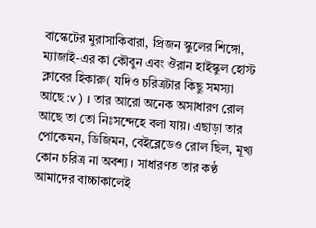বাস্কেটের মুরাসাকিবারা, প্রিজন স্কুলের শিঙ্গো, ম্যাজাই-এর কা কৌবুন এবং ঔরান হাইস্কুল হোস্ট ক্লাবের হিকারু( যদিও চরিত্রটার কিছু সমস্যা আছে :v ) । তার আরো অনেক অসাধারণ রোল আছে তা তো নিঃসন্দেহে বলা যায়। এছাড়া তার পোকেমন, ডিজিমন, বেইব্লেডেও রোল ছিল, মূখ্য কোন চরিত্র না অবশ্য । সাধারণত তার কণ্ঠ আমাদের বাচ্চাকালেই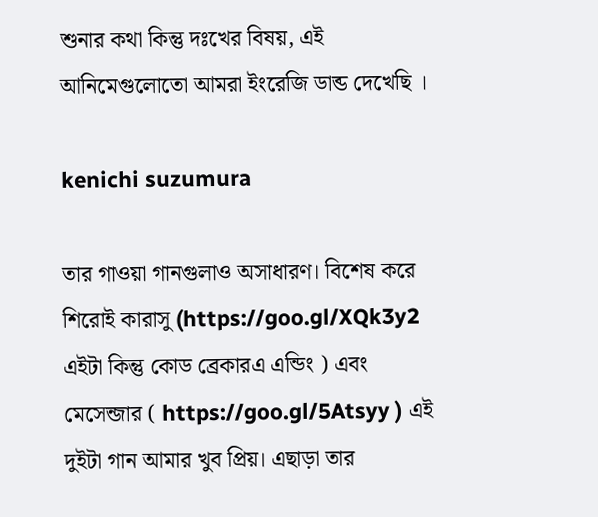শুনার কথা কিন্তু দঃখের বিষয়, এই আনিমেগুলোতো আমরা ইংরেজি ডাব্ড দেখেছি ।

kenichi suzumura

তার গাওয়া গানগুলাও অসাধারণ। বিশেষ করে শিরোই কারাসু (https://goo.gl/XQk3y2 এইটা কিন্তু কোড ব্রেকারএ এন্ডিং ) এবং মেসেন্জার ( https://goo.gl/5Atsyy ) এই দুইটা গান আমার খুব প্রিয়। এছাড়া তার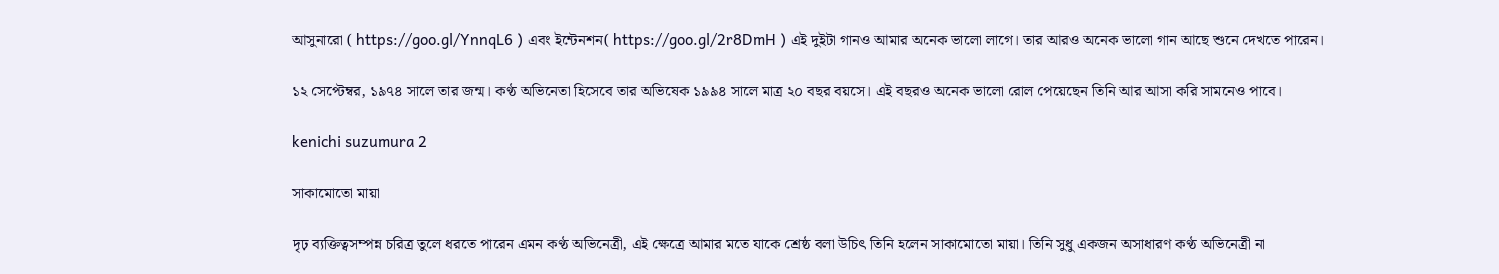আসুনারো ( https://goo.gl/YnnqL6 ) এবং ইন্টেনশন( https://goo.gl/2r8DmH ) এই দুইটা গানও আমার অনেক ভালো লাগে। তার আরও অনেক ভালো গান আছে শুনে দেখতে পারেন।

১২ সেপ্টেম্বর, ১৯৭৪ সালে তার জন্ম। কণ্ঠ অভিনেতা হিসেবে তার অভিষেক ১৯৯৪ সালে মাত্র ২০ বছর বয়সে। এই বছরও অনেক ভালো রোল পেয়েছেন তিনি আর আসা করি সামনেও পাবে।

kenichi suzumura 2

সাকামোতো মায়া

দৃঢ় ব্যক্তিত্বসম্পন্ন চরিত্র তুলে ধরতে পারেন এমন কণ্ঠ অভিনেত্রী, এই ক্ষেত্রে আমার মতে যাকে শ্রেষ্ঠ বলা উচিৎ তিনি হলেন সাকামোতো মায়া। তিনি সুধু একজন অসাধারণ কণ্ঠ অভিনেত্রী না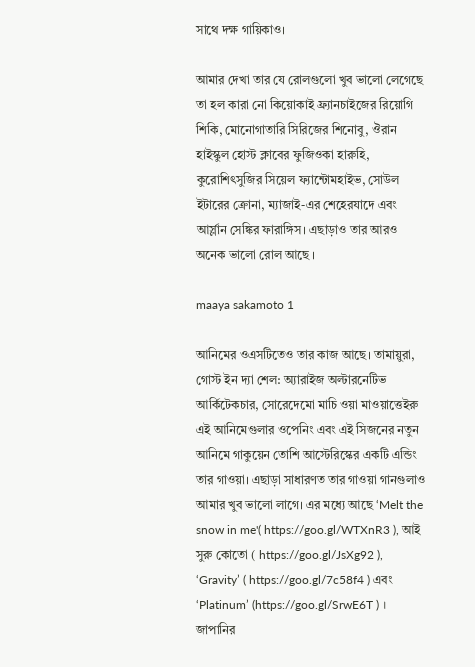সাথে দক্ষ গায়িকাও।

আমার দেখা তার যে রোলগুলো খুব ভালো লেগেছে তা হল কারা নো কিয়োকাই ফ্র্যানচাইজের রিয়োগি শিকি, মোনোগাতারি সিরিজের শিনোবু, ঔরান হাইস্কুল হোস্ট ক্লাবের ফুজিওকা হারুহি, কুরোশিৎসুজির সিয়েল ফ্যান্টোমহাইভ, সোউল ইটারের ক্রোনা, ম্যাজাই-এর শেহেরযাদে এবং আর্স্লান সেঙ্কির ফারাঙ্গিস। এছাড়াও তার আরও অনেক ভালো রোল আছে ।

maaya sakamoto 1

আনিমের ওএসটিতেও তার কাজ আছে। তামায়ুরা, গোস্ট ইন দ্যা শেল: অ্যারাইজ অল্টারনেটিভ আর্কিটেকচার, সোরেদেমো মাচি ওয়া মাওয়াত্তেইরু এই আনিমেগুলার ওপেনিং এবং এই সিজনের নতুন আনিমে গাকুয়েন তোশি আস্টেরিস্কের একটি এন্ডিং তার গাওয়া। এছাড়া সাধারণত তার গাওয়া গানগুলাও আমার খুব ভালো লাগে। এর মধ্যে আছে ‘Melt the snow in me'( https://goo.gl/WTXnR3 ), আই সুরু কোতো ( https://goo.gl/JsXg92 ), ‘Gravity’ ( https://goo.gl/7c58f4 ) এবং ‘Platinum’ (https://goo.gl/SrwE6T ) । জাপানির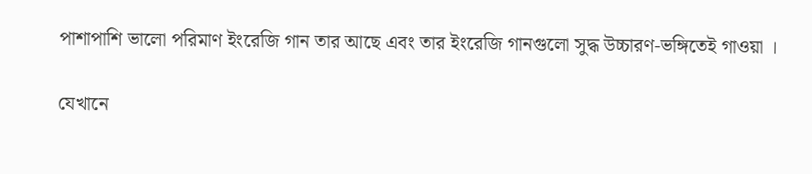পাশাপাশি ভালো পরিমাণ ইংরেজি গান তার আছে এবং তার ইংরেজি গানগুলো সুদ্ধ উচ্চারণ-ভঙ্গিতেই গাওয়া ।

যেখানে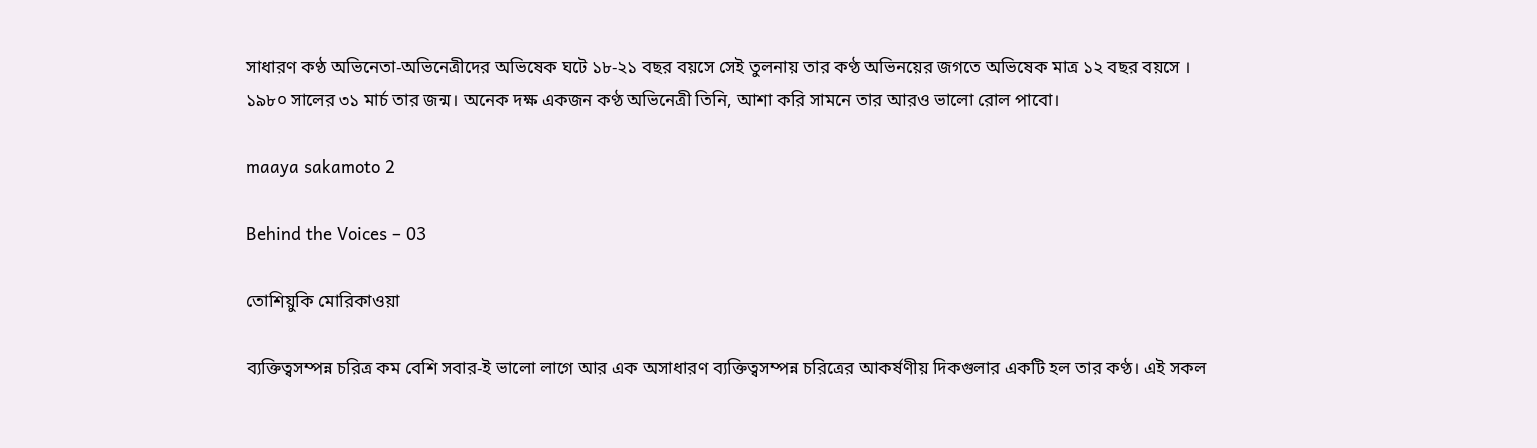সাধারণ কণ্ঠ অভিনেতা-অভিনেত্রীদের অভিষেক ঘটে ১৮-২১ বছর বয়সে সেই তুলনায় তার কণ্ঠ অভিনয়ের জগতে অভিষেক মাত্র ১২ বছর বয়সে । ১৯৮০ সালের ৩১ মার্চ তার জন্ম। অনেক দক্ষ একজন কণ্ঠ অভিনেত্রী তিনি, আশা করি সামনে তার আরও ভালো রোল পাবো।

maaya sakamoto 2

Behind the Voices – 03

তোশিয়ুকি মোরিকাওয়া

ব্যক্তিত্বসম্পন্ন চরিত্র কম বেশি সবার-ই ভালো লাগে আর এক অসাধারণ ব্যক্তিত্বসম্পন্ন চরিত্রের আকর্ষণীয় দিকগুলার একটি হল তার কণ্ঠ। এই সকল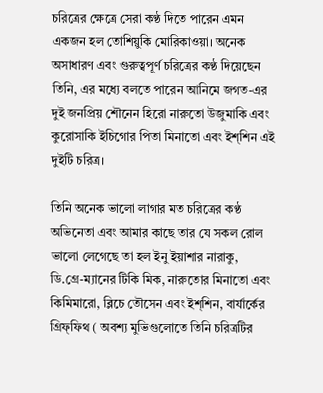চরিত্রের ক্ষেত্রে সেরা কণ্ঠ দিতে পারেন এমন একজন হল তোশিয়ুকি মোরিকাওয়া। অনেক অসাধারণ এবং গুরুত্বপূর্ণ চরিত্রের কণ্ঠ দিয়েছেন তিনি, এর মধ্যে বলতে পারেন আনিমে জগত-এর দুই জনপ্রিয় শৌনেন হিরো নারুতো উজুমাকি এবং কুরোসাকি ইচিগোর পিতা মিনাতো এবং ইশ্শিন এই দুইটি চরিত্র।

তিনি অনেক ভালো লাগার মত চরিত্রের কণ্ঠ অভিনেতা এবং আমার কাছে তার যে সকল রোল ভালো লেগেছে তা হল ইনু ইয়াশার নারাকু, ডি.গ্রে-ম্যানের টিকি মিক, নারুতোর মিনাতো এবং কিমিমারো, ব্লিচে তৌসেন এবং ইশ্শিন, বার্যার্কের গ্রিফ্ফিথ ( অবশ্য মুভিগুলোতে তিনি চরিত্রটির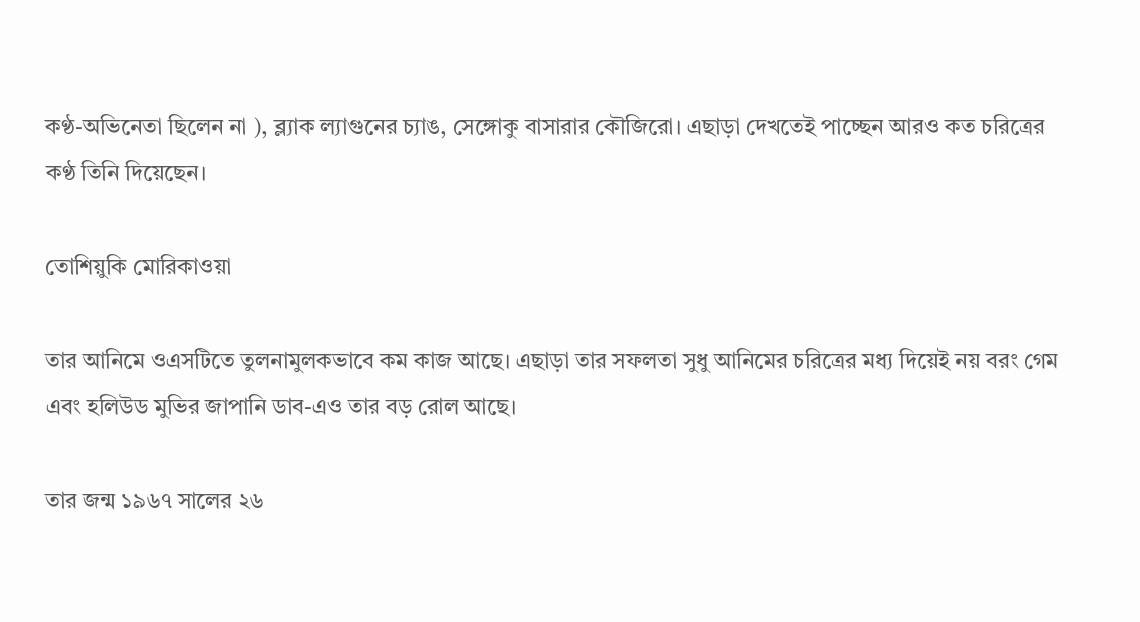কণ্ঠ-অভিনেতা ছিলেন না ), ব্ল্যাক ল্যাগুনের চ্যাঙ, সেঙ্গোকু বাসারার কৌজিরো। এছাড়া দেখতেই পাচ্ছেন আরও কত চরিত্রের কণ্ঠ তিনি দিয়েছেন।

তোশিয়ুকি মোরিকাওয়া

তার আনিমে ওএসটিতে তুলনামুলকভাবে কম কাজ আছে। এছাড়া তার সফলতা সুধু আনিমের চরিত্রের মধ্য দিয়েই নয় বরং গেম এবং হলিউড মুভির জাপানি ডাব-এও তার বড় রোল আছে।

তার জন্ম ১৯৬৭ সালের ২৬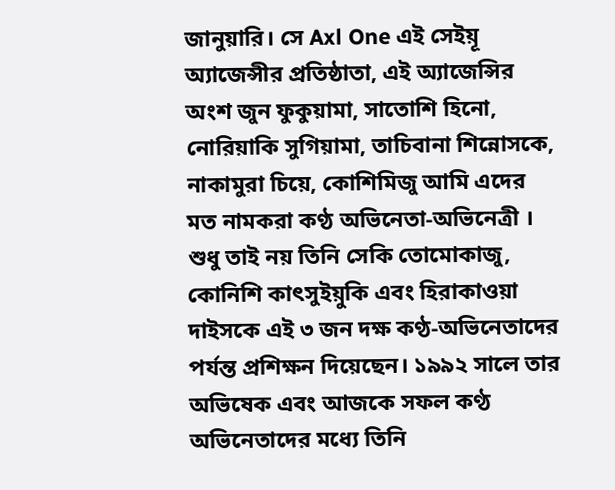জানুয়ারি। সে Axl One এই সেইয়ূ অ্যাজেন্সীর প্রতিষ্ঠাতা, এই অ্যাজেন্সির অংশ জুন ফুকুয়ামা, সাতোশি হিনো, নোরিয়াকি সুগিয়ামা, তাচিবানা শিন্নোসকে, নাকামুরা চিয়ে, কোশিমিজু আমি এদের মত নামকরা কণ্ঠ অভিনেতা-অভিনেত্রী । শুধু তাই নয় তিনি সেকি তোমোকাজু, কোনিশি কাৎসুইয়ুকি এবং হিরাকাওয়া দাইসকে এই ৩ জন দক্ষ কণ্ঠ-অভিনেতাদের পর্যন্ত প্রশিক্ষন দিয়েছেন। ১৯৯২ সালে তার অভিষেক এবং আজকে সফল কণ্ঠ অভিনেতাদের মধ্যে তিনি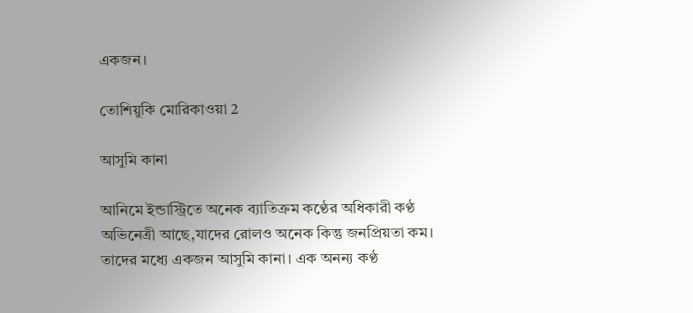একজন।

তোশিয়ুকি মোরিকাওয়া 2

আসুমি কানা

আনিমে ইন্ডাস্ট্রিতে অনেক ব্যাতিক্রম কণ্ঠের অধিকারী কণ্ঠ অভিনেত্রী আছে,যাদের রোলও অনেক কিন্তু জনপ্রিয়তা কম। তাদের মধ্যে একজন আসুমি কানা। এক অনন্য কণ্ঠ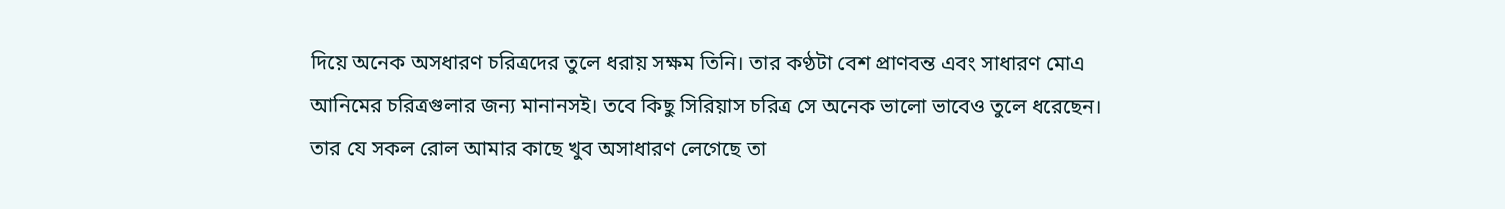দিয়ে অনেক অসধারণ চরিত্রদের তুলে ধরায় সক্ষম তিনি। তার কণ্ঠটা বেশ প্রাণবন্ত এবং সাধারণ মোএ আনিমের চরিত্রগুলার জন্য মানানসই। তবে কিছু সিরিয়াস চরিত্র সে অনেক ভালো ভাবেও তুলে ধরেছেন।
তার যে সকল রোল আমার কাছে খুব অসাধারণ লেগেছে তা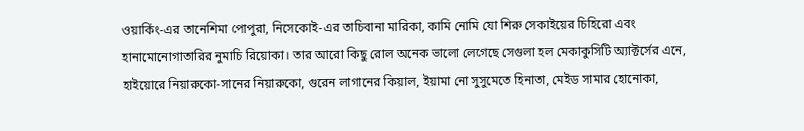ওয়ার্কিং-এর তানেশিমা পোপুরা, নিসেকোই-এর তাচিবানা মারিকা, কামি নোমি যো শিরু সেকাইয়ের চিহিরো এবং হানামোনোগাতারির নুমাচি রিয়োকা। তার আরো কিছু রোল অনেক ভালো লেগেছে সেগুলা হল মেকাকুসিটি অ্যাক্টর্সের এনে, হাইয়োরে নিয়ারুকো-সানের নিয়ারুকো, গুরেন লাগানের কিয়াল, ইয়ামা নো সুসুমেতে হিনাতা, মেইড সামার হোনোকা,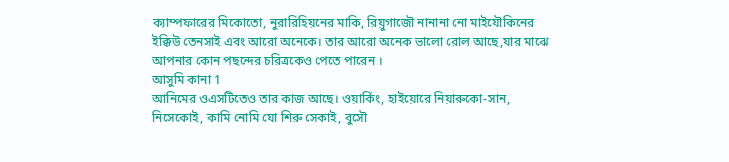ক্যাম্পফারের মিকোতো, নুরারিহিয়নের মাকি, রিয়ুগাজৌ নানানা নো মাইযৌকিনের ইক্কিউ তেনসাই এবং আরো অনেকে। তার আরো অনেক ভালো রোল আছে,যার মাঝে আপনার কোন পছন্দের চরিত্রকেও পেতে পারেন ।
আসুমি কানা 1
আনিমের ওএসটিতেও তার কাজ আছে। ওয়ার্কিং, হাইয়োরে নিয়ারুকো-সান, নিসেকোই, কামি নোমি যো শিরু সেকাই, বুসৌ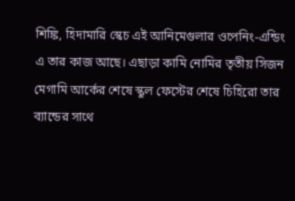শিঙ্কি, হিদামারি স্কেচ এই আনিমেগুলার ওপেনিং-এন্ডিং এ তার কাজ আছে। এছাড়া কামি নোমির তৃতীয় সিজন মেগামি আর্কের শেষে স্কুল ফেস্টের শেষে চিহিরো তার ব্যান্ডের সাথে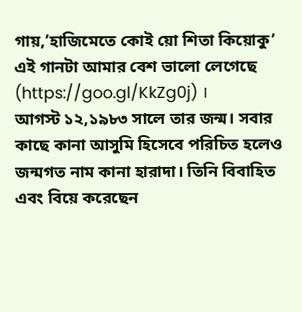গায়,’হাজিমেতে কোই য়ো শিতা কিয়োকু’ এই গানটা আমার বেশ ভালো লেগেছে (https://goo.gl/KkZg0j) ।
আগস্ট ১২,১৯৮৩ সালে তার জন্ম। সবার কাছে কানা আসুমি হিসেবে পরিচিত হলেও জন্মগত নাম কানা হারাদা। তিনি বিবাহিত এবং বিয়ে করেছেন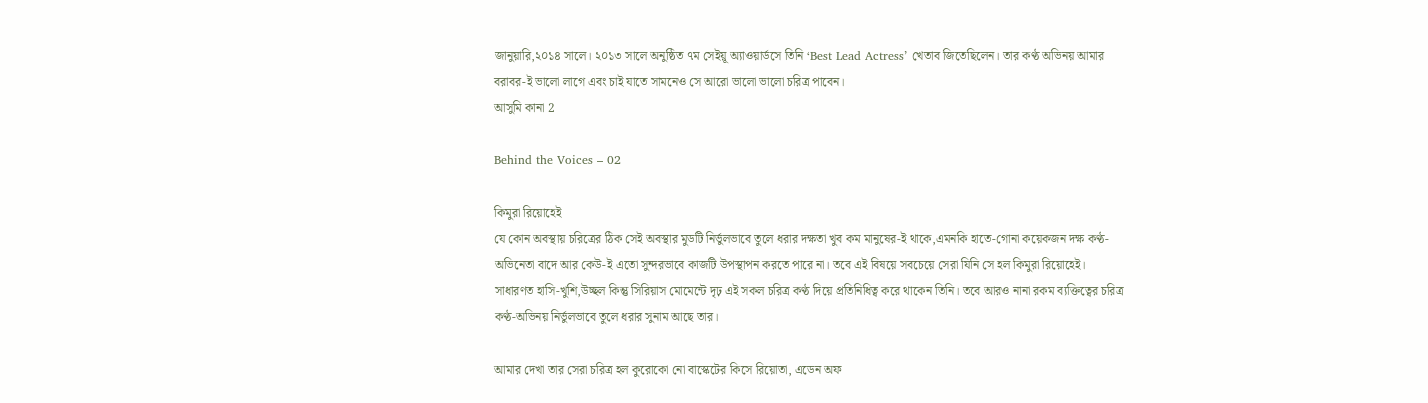জানুয়ারি,২০১৪ সালে। ২০১৩ সালে অনুষ্ঠিত ৭ম সেইয়ূ অ্যাওয়ার্ডসে তিনি ‘Best Lead Actress’ খেতাব জিতেছিলেন। তার কণ্ঠ অভিনয় আমার বরাবর-ই ভালো লাগে এবং চাই যাতে সামনেও সে আরো ভালো ভালো চরিত্র পাবেন।
আসুমি কানা 2

Behind the Voices – 02

কিমুরা রিয়োহেই
যে কোন অবস্থায় চরিত্রের ঠিক সেই অবস্থার মুডটি নির্ভুলভাবে তুলে ধরার দক্ষতা খুব কম মানুষের-ই থাকে,এমনকি হাতে-গোনা কয়েকজন দক্ষ কণ্ঠ-অভিনেতা বাদে আর কেউ-ই এতো সুন্দরভাবে কাজটি উপস্থাপন করতে পারে না। তবে এই বিষয়ে সবচেয়ে সেরা যিনি সে হল কিমুরা রিয়োহেই। সাধারণত হাসি-খুশি,উচ্ছল কিন্তু সিরিয়াস মোমেন্টে দৃঢ় এই সকল চরিত্র কণ্ঠ দিয়ে প্রতিনিধিত্ব করে থাকেন তিনি। তবে আরও নানা রকম ব্যক্তিত্বের চরিত্র কণ্ঠ-অভিনয় নির্ভুলভাবে তুলে ধরার সুনাম আছে তার।

আমার দেখা তার সেরা চরিত্র হল কুরোকো নো বাস্কেটের কিসে রিয়োতা, এডেন অফ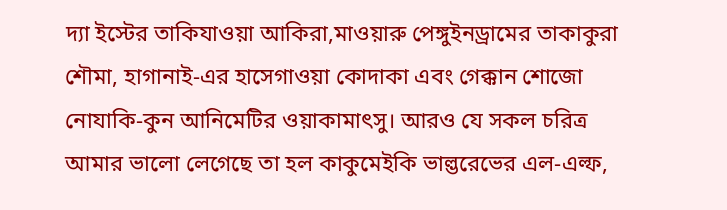দ্যা ইস্টের তাকিযাওয়া আকিরা,মাওয়ারু পেঙ্গুইনড্রামের তাকাকুরা শৌমা, হাগানাই-এর হাসেগাওয়া কোদাকা এবং গেক্কান শোজো নোযাকি-কুন আনিমেটির ওয়াকামাৎসু। আরও যে সকল চরিত্র আমার ভালো লেগেছে তা হল কাকুমেইকি ভাল্ভরেভের এল-এল্ফ,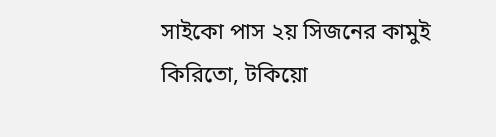সাইকো পাস ২য় সিজনের কামুই কিরিতো, টকিয়ো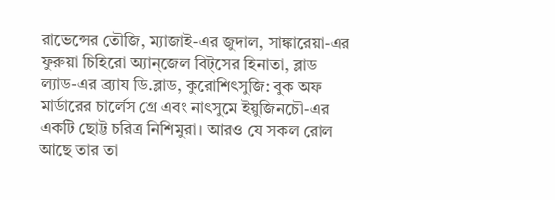রাভেন্সের তৌজি, ম্যাজাই-এর জুদাল, সাঙ্কারেয়া-এর ফুরুয়া চিহিরো অ্যান্জেল বিট্সের হিনাতা, ব্লাড ল্যাড-এর ব্র্যায ডি.ব্লাড, কুরোশিৎসুজি: বুক অফ মার্ডারের চার্লেস গ্রে এবং নাৎসুমে ইয়ুজিনচৌ-এর একটি ছোট্ট চরিত্র নিশিমুরা। আরও যে সকল রোল আছে তার তা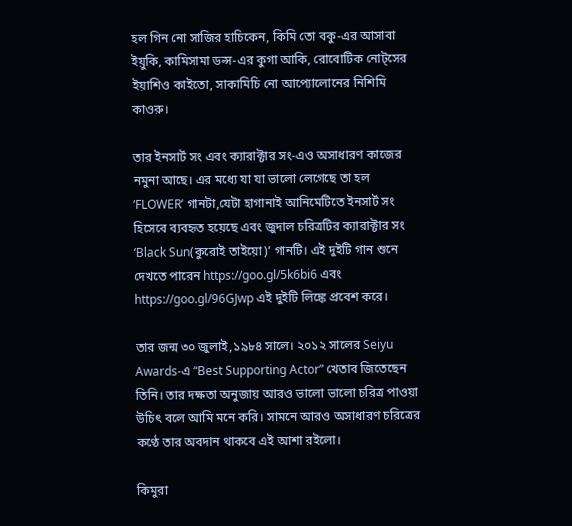হল গিন নো সাজির হাচিকেন, কিমি তো বকু-এর আসাবা ইয়ুকি, কামিসামা ডল্স-এর কুগা আকি, রোবোটিক নোট্সের ইয়াশিও কাইতো, সাকামিচি নো আপ্যোলোনের নিশিমি কাওরু।

তার ইনসার্ট সং এবং ক্যারাক্টার সং-এও অসাধারণ কাজের নমুনা আছে। এর মধ্যে যা যা ভালো লেগেছে তা হল ‘FLOWER’ গানটা,যেটা হাগানাই আনিমেটিতে ইনসার্ট সং হিসেবে ব্যবহৃত হয়েছে এবং জুদাল চরিত্রটির ক্যারাক্টার সং ‘Black Sun(কুরোই তাইয়ো)’ গানটি। এই দুইটি গান শুনে দেখতে পারেন https://goo.gl/5k6bi6 এবং https://goo.gl/96GJwp এই দুইটি লিঙ্কে প্রবেশ করে।

তার জন্ম ৩০ জুলাই,১৯৮৪ সালে। ২০১২ সালের Seiyu Awards-এ “Best Supporting Actor” খেতাব জিতেছেন তিনি। তার দক্ষতা অনুজায় আরও ভালো ভালো চরিত্র পাওয়া উচিৎ বলে আমি মনে করি। সামনে আরও অসাধারণ চরিত্রের কণ্ঠে তার অবদান থাকবে এই আশা রইলো।

কিমুরা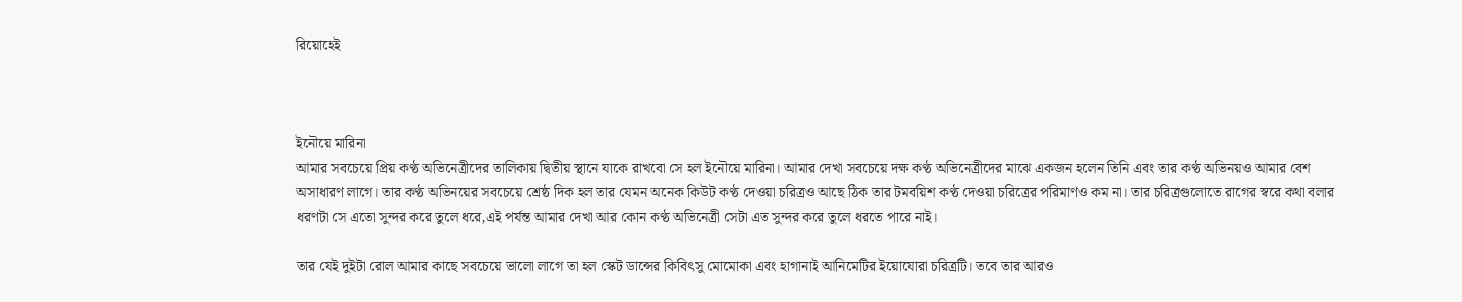রিয়োহেই



ইনৌয়ে মারিনা
আমার সবচেয়ে প্রিয় কণ্ঠ অভিনেত্রীদের তালিকায় দ্বিতীয় স্থানে যাকে রাখবো সে হল ইনৌয়ে মারিনা। আমার দেখা সবচেয়ে দক্ষ কণ্ঠ অভিনেত্রীদের মাঝে একজন হলেন তিনি এবং তার কণ্ঠ অভিনয়ও আমার বেশ অসাধারণ লাগে। তার কণ্ঠ অভিনয়ের সবচেয়ে শ্রেষ্ঠ দিক হল তার যেমন অনেক কিউট কণ্ঠ দেওয়া চরিত্রও আছে ঠিক তার টমবয়িশ কণ্ঠ দেওয়া চরিত্রের পরিমাণও কম না। তার চরিত্রগুলোতে রাগের স্বরে কথা বলার ধরণটা সে এতো সুন্দর করে তুলে ধরে,এই পর্যন্ত আমার দেখা আর কোন কণ্ঠ অভিনেত্রী সেটা এত সুন্দর করে তুলে ধরতে পারে নাই।

তার যেই দুইটা রোল আমার কাছে সবচেয়ে ভালো লাগে তা হল স্কেট ডান্সের কিবিৎসু মোমোকা এবং হাগানাই আনিমেটির ইয়োযোরা চরিত্রটি। তবে তার আরও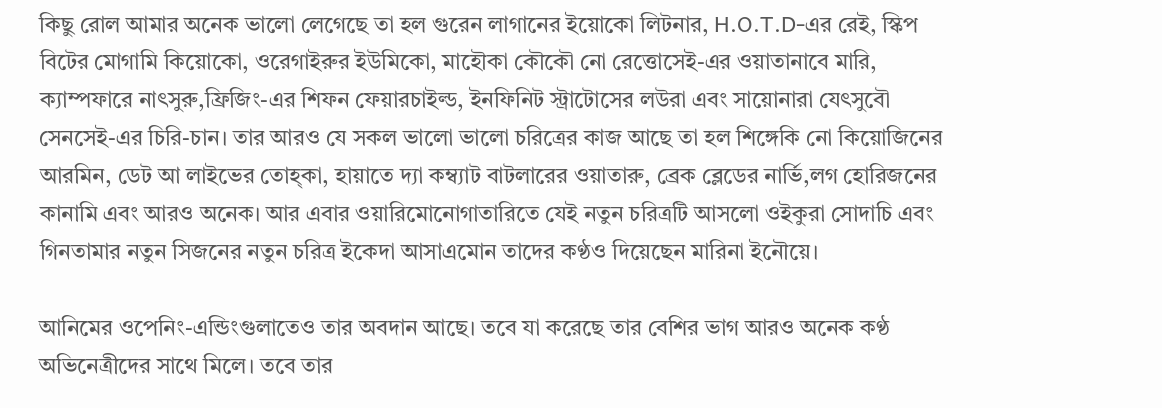কিছু রোল আমার অনেক ভালো লেগেছে তা হল গুরেন লাগানের ইয়োকো লিটনার, H.O.T.D-এর রেই, স্কিপ বিটের মোগামি কিয়োকো, ওরেগাইরুর ইউমিকো, মাহৌকা কৌকৌ নো রেত্তোসেই-এর ওয়াতানাবে মারি, ক্যাম্পফারে নাৎসুরু,ফ্রিজিং-এর শিফন ফেয়ারচাইল্ড, ইনফিনিট স্ট্রাটোসের লউরা এবং সায়োনারা যেৎসুবৌ সেনসেই-এর চিরি-চান। তার আরও যে সকল ভালো ভালো চরিত্রের কাজ আছে তা হল শিঙ্গেকি নো কিয়োজিনের আরমিন, ডেট আ লাইভের তোহ্কা, হায়াতে দ্যা কম্ব্যাট বাটলারের ওয়াতারু, ব্রেক ব্লেডের নার্ভি,লগ হোরিজনের কানামি এবং আরও অনেক। আর এবার ওয়ারিমোনোগাতারিতে যেই নতুন চরিত্রটি আসলো ওইকুরা সোদাচি এবং গিনতামার নতুন সিজনের নতুন চরিত্র ইকেদা আসাএমোন তাদের কণ্ঠও দিয়েছেন মারিনা ইনৌয়ে।

আনিমের ওপেনিং-এন্ডিংগুলাতেও তার অবদান আছে। তবে যা করেছে তার বেশির ভাগ আরও অনেক কণ্ঠ অভিনেত্রীদের সাথে মিলে। তবে তার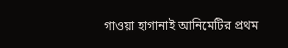গাওয়া হাগানাই আনিমেটির প্রথম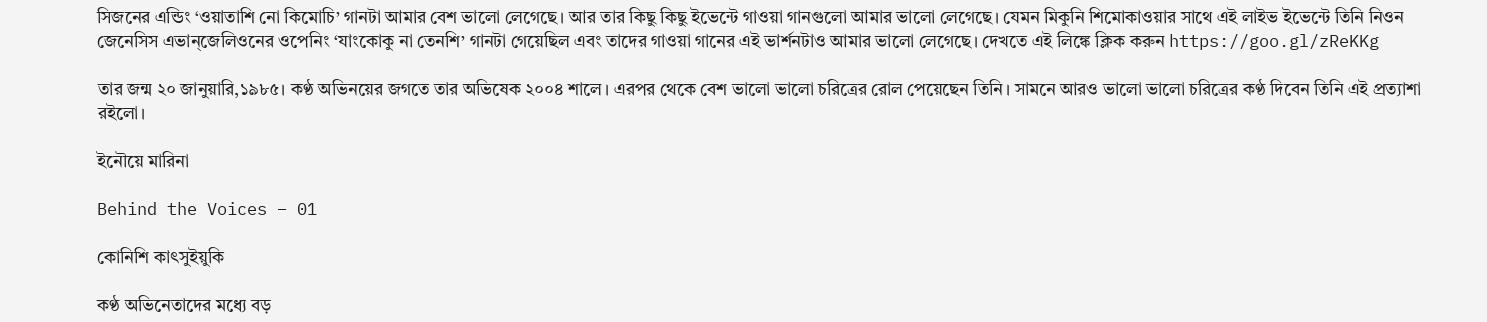সিজনের এন্ডিং ‘ওয়াতাশি নো কিমোচি’ গানটা আমার বেশ ভালো লেগেছে। আর তার কিছু কিছু ইভেন্টে গাওয়া গানগুলো আমার ভালো লেগেছে। যেমন মিকুনি শিমোকাওয়ার সাথে এই লাইভ ইভেন্টে তিনি নিওন জেনেসিস এভান্জেলিওনের ওপেনিং ‘যাংকোকু না তেনশি’ গানটা গেয়েছিল এবং তাদের গাওয়া গানের এই ভার্শনটাও আমার ভালো লেগেছে। দেখতে এই লিঙ্কে ক্লিক করুন https://goo.gl/zReKKg

তার জন্ম ২০ জানুয়ারি,১৯৮৫। কণ্ঠ অভিনয়ের জগতে তার অভিষেক ২০০৪ শালে। এরপর থেকে বেশ ভালো ভালো চরিত্রের রোল পেয়েছেন তিনি। সামনে আরও ভালো ভালো চরিত্রের কণ্ঠ দিবেন তিনি এই প্রত্যাশা রইলো।

ইনৌয়ে মারিনা

Behind the Voices – 01

কোনিশি কাৎসুইয়ুকি

কণ্ঠ অভিনেতাদের মধ্যে বড়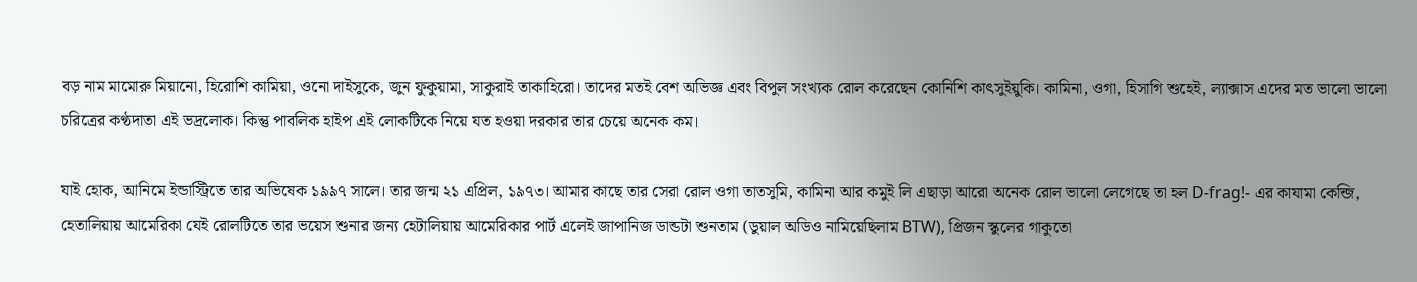বড় নাম মামোরু মিয়ানো, হিরোশি কামিয়া, ওনো দাইসুকে, জুন ফুকুয়ামা, সাকুরাই তাকাহিরো। তাদের মতই বেশ অভিজ্ঞ এবং বিপুল সংখ্যক রোল করেছেন কোনিশি কাৎসুইয়ুকি। কামিনা, ওগা, হিসাগি শুহেই, ল্যাক্সাস এদের মত ভালো ভালো চরিত্রের কণ্ঠদাতা এই ভদ্রলোক। কিন্তু পাবলিক হাইপ এই লোকটিকে নিয়ে যত হওয়া দরকার তার চেয়ে অনেক কম।

যাই হোক, আনিমে ইন্ডাস্ট্রিতে তার অভিষেক ১৯৯৭ সালে। তার জন্ম ২১ এপ্রিল, ১৯৭৩। আমার কাছে তার সেরা রোল ওগা তাতসুমি, কামিনা আর কমুই লি এছাড়া আরো অনেক রোল ভালো লেগেছে তা হল D-frag!- এর কাযামা কেন্জি, হেতালিয়ায় আমেরিকা যেই রোলটিতে তার ভয়েস শুনার জন্য হেটালিয়ায় আমেরিকার পার্ট এলেই জাপানিজ ডাব্ডটা শুনতাম (ডুয়াল অডিও নামিয়েছিলাম BTW), প্রিজন স্কুলের গাকুতো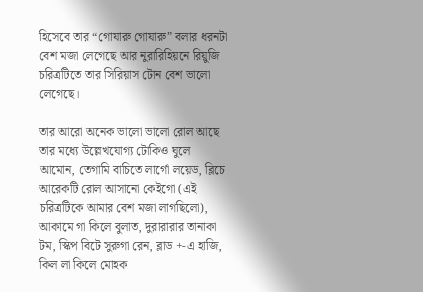হিসেবে তার “গোযারু গোযারু” বলার ধরনটা বেশ মজা লেগেছে আর নুরারিহিয়নে রিয়ুজি চরিত্রটিতে তার সিরিয়াস টোন বেশ ভালো লেগেছে।

তার আরো অনেক ভালো ভালো রোল আছে তার মধ্যে উল্লেখযোগ্য টোকিও ঘুলে আমোন, তেগামি বাচিতে লার্গো লয়েড, ব্লিচে আরেকটি রোল আসানো কেইগো (এই চরিত্রটিকে আমার বেশ মজা লাগছিলো), আকামে গা কিলে বুলাত, দুরারারার তানাকা টম, স্কিপ বিটে সুরুগা রেন, ব্লাড +-এ হাজি, কিল লা কিলে মোহক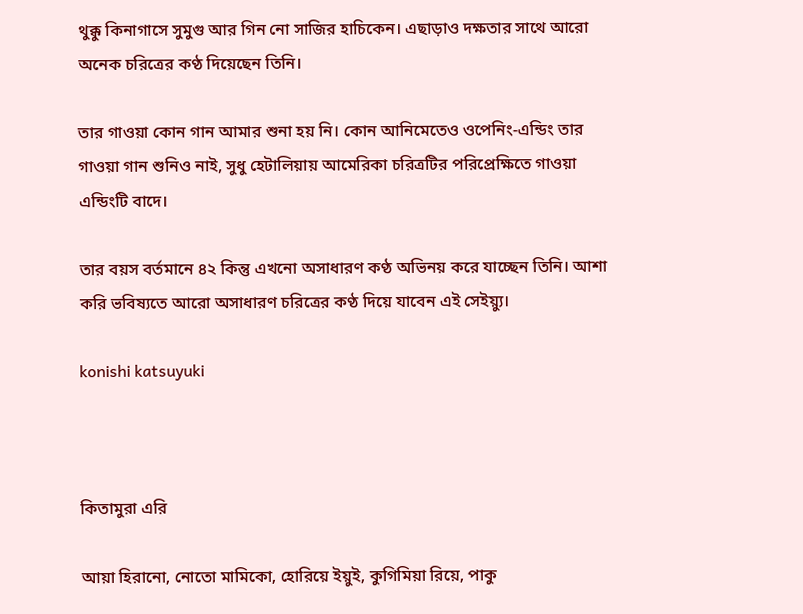থুক্কু কিনাগাসে সুমুগু আর গিন নো সাজির হাচিকেন। এছাড়াও দক্ষতার সাথে আরো অনেক চরিত্রের কণ্ঠ দিয়েছেন তিনি।

তার গাওয়া কোন গান আমার শুনা হয় নি। কোন আনিমেতেও ওপেনিং-এন্ডিং তার গাওয়া গান শুনিও নাই, সুধু হেটালিয়ায় আমেরিকা চরিত্রটির পরিপ্রেক্ষিতে গাওয়া এন্ডিংটি বাদে।

তার বয়স বর্তমানে ৪২ কিন্তু এখনো অসাধারণ কণ্ঠ অভিনয় করে যাচ্ছেন তিনি। আশা করি ভবিষ্যতে আরো অসাধারণ চরিত্রের কণ্ঠ দিয়ে যাবেন এই সেইয়্যু।

konishi katsuyuki



কিতামুরা এরি

আয়া হিরানো, নোতো মামিকো, হোরিয়ে ইয়ুই, কুগিমিয়া রিয়ে, পাকু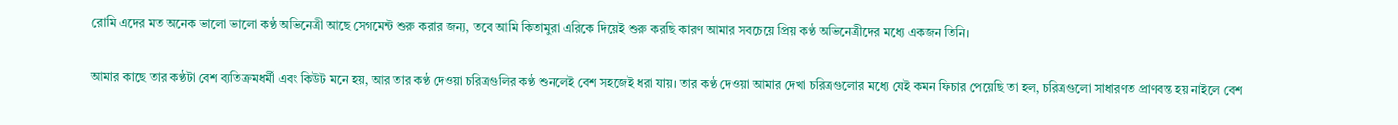রোমি এদের মত অনেক ভালো ভালো কণ্ঠ অভিনেত্রী আছে সেগমেন্ট শুরু করার জন্য, তবে আমি কিতামুরা এরিকে দিয়েই শুরু করছি কারণ আমার সবচেয়ে প্রিয় কণ্ঠ অভিনেত্রীদের মধ্যে একজন তিনি।

আমার কাছে তার কণ্ঠটা বেশ ব্যতিক্রমধর্মী এবং কিউট মনে হয়, আর তার কণ্ঠ দেওয়া চরিত্রগুলির কণ্ঠ শুনলেই বেশ সহজেই ধরা যায়। তার কণ্ঠ দেওয়া আমার দেখা চরিত্রগুলোর মধ্যে যেই কমন ফিচার পেয়েছি তা হল, চরিত্রগুলো সাধারণত প্রাণবন্ত হয় নাইলে বেশ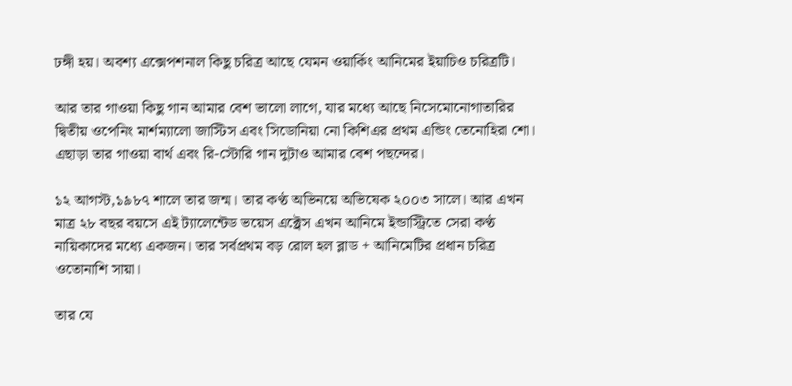ঢঙ্গী হয়। অবশ্য এক্সেপশনাল কিছু চরিত্র আছে যেমন ওয়ার্কিং আনিমের ইয়াচিও চরিত্রটি।

আর তার গাওয়া কিছু গান আমার বেশ ভালো লাগে, যার মধ্যে আছে নিসেমোনোগাতারির দ্বিতীয় ওপেনিং মার্শম্যালো জাস্টিস এবং সিডোনিয়া নো কিশিএর প্রথম এন্ডিং তেনোহিরা শো। এছাড়া তার গাওয়া বার্থ এবং রি-স্টোরি গান দুটাও আমার বেশ পছন্দের।

১২ আগস্ট,১৯৮৭ শালে তার জন্ম। তার কণ্ঠ অভিনয়ে অভিষেক ২০০৩ সালে। আর এখন মাত্র ২৮ বছর বয়সে এই ট্যালেন্টেড ভয়েস এক্ট্রেস এখন আনিমে ইন্ডাস্ট্রিতে সেরা কণ্ঠ নায়িকাদের মধ্যে একজন। তার সর্বপ্রথম বড় রোল হল ব্লাড + আনিমেটির প্রধান চরিত্র ওতোনাশি সায়া।

তার যে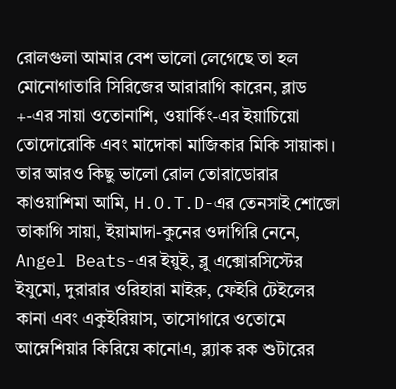রোলগুলা আমার বেশ ভালো লেগেছে তা হল মোনোগাতারি সিরিজের আরারাগি কারেন, ব্লাড +-এর সায়া ওতোনাশি, ওয়ার্কিং-এর ইয়াচিয়ো তোদোরোকি এবং মাদোকা মাজিকার মিকি সায়াকা। তার আরও কিছু ভালো রোল তোরাডোরার কাওয়াশিমা আমি, H.O.T.D-এর তেনসাই শোজো তাকাগি সায়া, ইয়ামাদা-কুনের ওদাগিরি নেনে, Angel Beats-এর ইয়ুই, ব্লু এক্সোরসিস্টের ইযুমো, দুরারার ওরিহারা মাইরু, ফেইরি টেইলের কানা এবং একুইরিয়াস, তাসোগারে ওতোমে আম্নেশিয়ার কিরিয়ে কানোএ, ব্ল্যাক রক শুটারের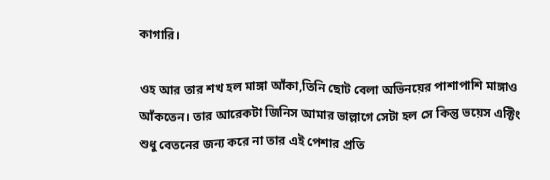কাগারি।

ওহ আর তার শখ হল মাঙ্গা আঁকা,তিনি ছোট বেলা অভিনয়ের পাশাপাশি মাঙ্গাও আঁকতেন। তার আরেকটা জিনিস আমার ভাল্লাগে সেটা হল সে কিন্তু ভয়েস এক্টিং শুধু বেতনের জন্য করে না তার এই পেশার প্রতি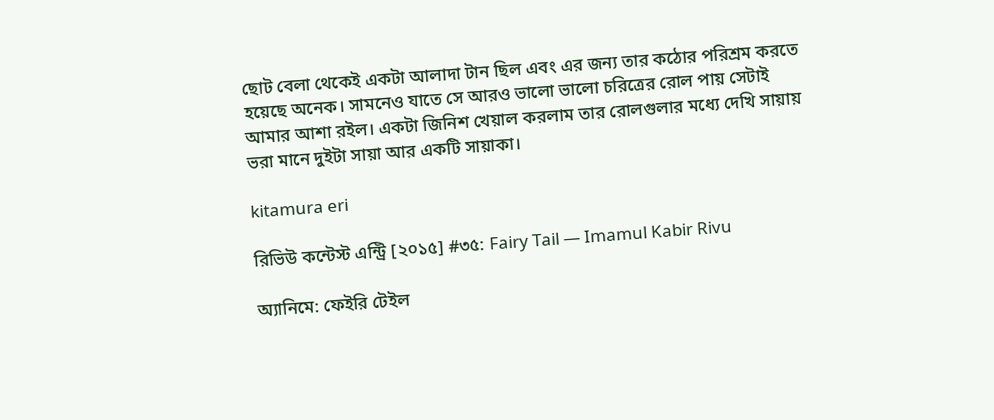ছোট বেলা থেকেই একটা আলাদা টান ছিল এবং এর জন্য তার কঠোর পরিশ্রম করতে হয়েছে অনেক। সামনেও যাতে সে আরও ভালো ভালো চরিত্রের রোল পায় সেটাই আমার আশা রইল। একটা জিনিশ খেয়াল করলাম তার রোলগুলার মধ্যে দেখি সায়ায় ভরা মানে দুইটা সায়া আর একটি সায়াকা।

kitamura eri

রিভিউ কন্টেস্ট এন্ট্রি [২০১৫] #৩৫: Fairy Tail — Imamul Kabir Rivu

অ্যানিমে: ফেইরি টেইল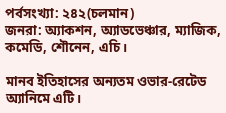পর্বসংখ্যা: ২৪২(চলমান)
জনরা: অ্যাকশন, অ্যাডভেঞ্চার, ম্যাজিক, কমেডি, শৌনেন, এচি।

মানব ইতিহাসের অন্যতম ওভার-রেটেড অ্যানিমে এটি।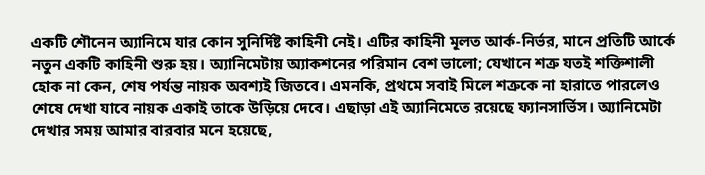একটি শৌনেন অ্যানিমে যার কোন সুনির্দিষ্ট কাহিনী নেই। এটির কাহিনী মূলত আর্ক-নির্ভর, মানে প্রতিটি আর্কে নতুন একটি কাহিনী শুরু হয়। অ্যানিমেটায় অ্যাকশনের পরিমান বেশ ভালো; যেখানে শত্রু যতই শক্তিশালী হোক না কেন, শেষ পর্যন্ত নায়ক অবশ্যই জিতবে। এমনকি, প্রথমে সবাই মিলে শত্রুকে না হারাতে পারলেও শেষে দেখা যাবে নায়ক একাই তাকে উড়িয়ে দেবে। এছাড়া এই অ্যানিমেতে রয়েছে ফ্যানসার্ভিস। অ্যানিমেটা দেখার সময় আমার বারবার মনে হয়েছে,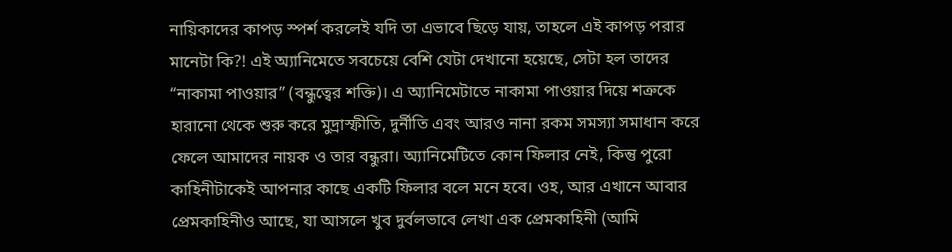নায়িকাদের কাপড় স্পর্শ করলেই যদি তা এভাবে ছিড়ে যায়, তাহলে এই কাপড় পরার মানেটা কি?! এই অ্যানিমেতে সবচেয়ে বেশি যেটা দেখানো হয়েছে, সেটা হল তাদের “নাকামা পাওয়ার” (বন্ধুত্বের শক্তি)। এ অ্যানিমেটাতে নাকামা পাওয়ার দিয়ে শত্রুকে হারানো থেকে শুরু করে মুদ্রাস্ফীতি, দুর্নীতি এবং আরও নানা রকম সমস্যা সমাধান করে ফেলে আমাদের নায়ক ও তার বন্ধুরা। অ্যানিমেটিতে কোন ফিলার নেই, কিন্তু পুরো কাহিনীটাকেই আপনার কাছে একটি ফিলার বলে মনে হবে। ওহ, আর এখানে আবার প্রেমকাহিনীও আছে, যা আসলে খুব দুর্বলভাবে লেখা এক প্রেমকাহিনী (আমি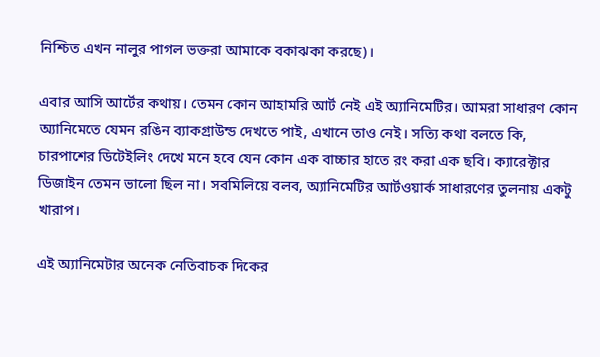নিশ্চিত এখন নালুর পাগল ভক্তরা আমাকে বকাঝকা করছে)।

এবার আসি আর্টের কথায়। তেমন কোন আহামরি আর্ট নেই এই অ্যানিমেটির। আমরা সাধারণ কোন অ্যানিমেতে যেমন রঙিন ব্যাকগ্রাউন্ড দেখতে পাই, এখানে তাও নেই। সত্যি কথা বলতে কি, চারপাশের ডিটেইলিং দেখে মনে হবে যেন কোন এক বাচ্চার হাতে রং করা এক ছবি। ক্যারেক্টার ডিজাইন তেমন ভালো ছিল না। সবমিলিয়ে বলব, অ্যানিমেটির আর্টওয়ার্ক সাধারণের তুলনায় একটু খারাপ।

এই অ্যানিমেটার অনেক নেতিবাচক দিকের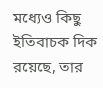মধ্যেও কিছু ইতিবাচক দিক রয়েছে, তার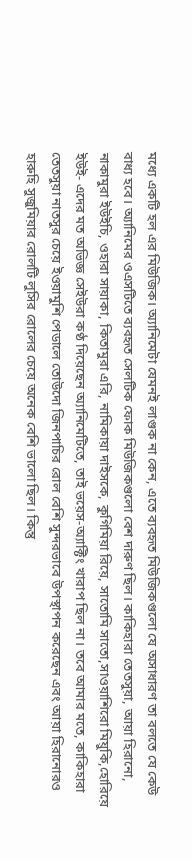মধ্যে একটি হল এর মিউজিক। অ্যানিমেটা যেমনই লাগুক না কেন, এতে ব্যবহৃত মিউজিকগুলো যে অসাধারণ তা বলতে যে কেউ বাধ্য হবে। অ্যানিমের ওএসটিতে ব্যবহৃত সেলটিক ফোক মিউজিকগুলো বেশ দারুণ ছিল। কাকিহারা তেতসুয়া, আয়া হিরানো, নাকামুরা ইউইচি, ওহারা সায়াকা, কিতামুরা এরি, নামিকায়া দাইসকে, কুগিমিয়া রিয়ে, সাতোমি সাতো,সাওয়াশিরো মিয়ুকি,হোরিয়ে ইউই- এদের মত অভিজ্ঞ সেইউরা কণ্ঠ দিয়েছেন অ্যানিমেটিতে, তাই ভয়েস-অ্যাক্টিং খারাপ ছিল না। তবে আমার মতে, কাকিহারা তেতসুয়া নাতসুর চেয়ে ইওয়ামুশি পেডালে তোউদো জিনপাচির রোল বেশি সুন্দরভাবে উপস্থাপন করেছেন এবং আয়া হিরানোরও হারুহি সুজুমিয়ার রোলটি লুসির রোলের চেয়ে অনেক বেশি ভালো ছিল। কিন্তু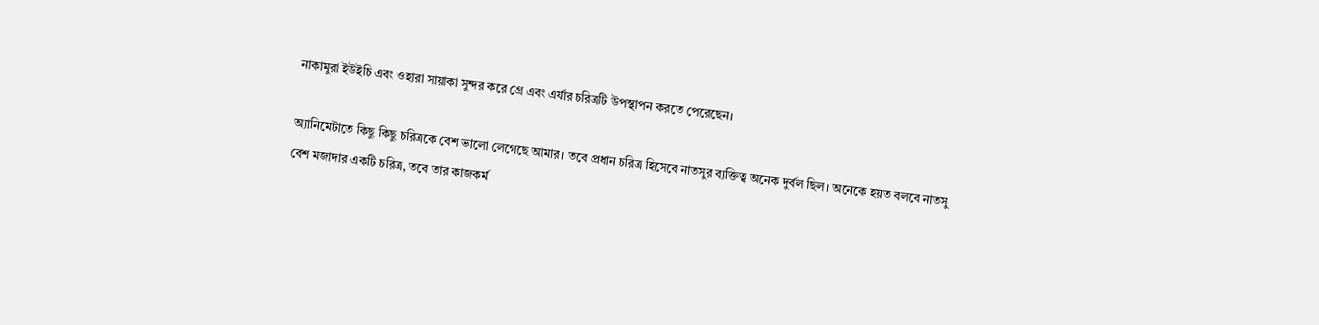নাকামুরা ইউইচি এবং ওহারা সায়াকা সুন্দর করে গ্রে এবং এর্যার চরিত্রটি উপস্থাপন করতে পেরেছেন।

অ্যানিমেটাতে কিছু কিছু চরিত্রকে বেশ ভালো লেগেছে আমার। তবে প্রধান চরিত্র হিসেবে নাতসুর ব্যক্তিত্ব অনেক দুর্বল ছিল। অনেকে হয়ত বলবে নাতসু বেশ মজাদার একটি চরিত্র, তবে তার কাজকর্ম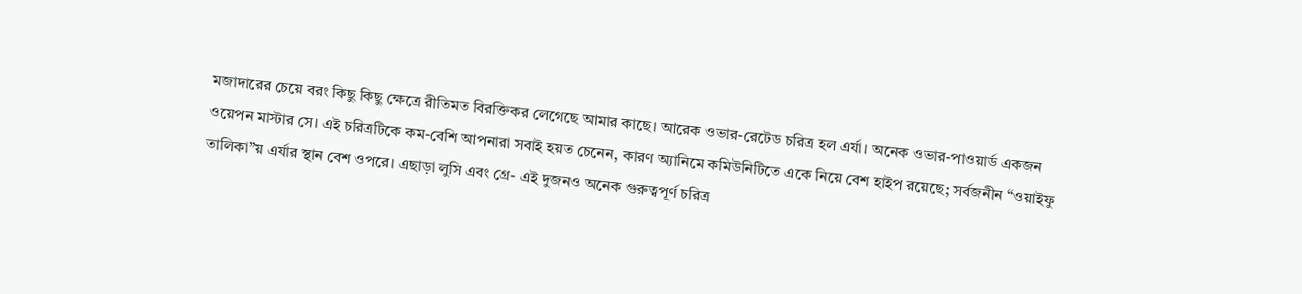মজাদারের চেয়ে বরং কিছু কিছু ক্ষেত্রে রীতিমত বিরক্তিকর লেগেছে আমার কাছে। আরেক ওভার-রেটেড চরিত্র হল এর্যা। অনেক ওভার-পাওয়ার্ড একজন ওয়েপন মাস্টার সে। এই চরিত্রটিকে কম-বেশি আপনারা সবাই হয়ত চেনেন, কারণ অ্যানিমে কমিউনিটিতে একে নিয়ে বেশ হাইপ রয়েছে; সর্বজনীন “ওয়াইফু তালিকা”য় এর্যার স্থান বেশ ওপরে। এছাড়া লুসি এবং গ্রে- এই দুজনও অনেক গুরুত্বপূর্ণ চরিত্র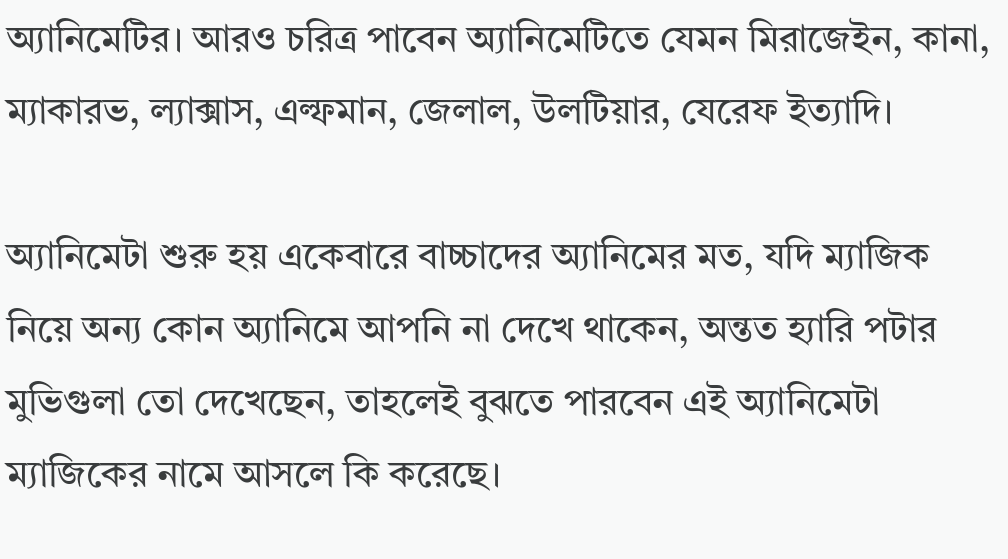অ্যানিমেটির। আরও চরিত্র পাবেন অ্যানিমেটিতে যেমন মিরাজেইন, কানা, ম্যাকারভ, ল্যাক্সাস, এল্ফমান, জেলাল, উলটিয়ার, যেরেফ ইত্যাদি।

অ্যানিমেটা শুরু হয় একেবারে বাচ্চাদের অ্যানিমের মত, যদি ম্যাজিক নিয়ে অন্য কোন অ্যানিমে আপনি না দেখে থাকেন, অন্তত হ্যারি পটার মুভিগুলা তো দেখেছেন, তাহলেই বুঝতে পারবেন এই অ্যানিমেটা ম্যাজিকের নামে আসলে কি করেছে।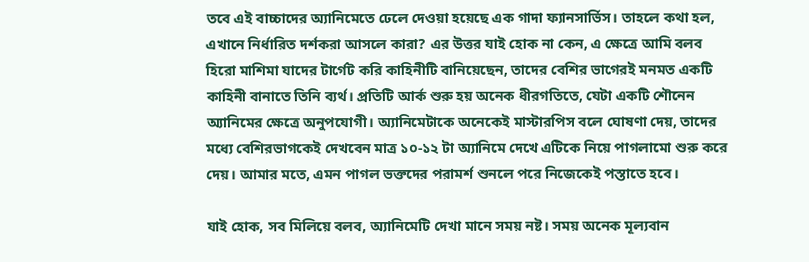তবে এই বাচ্চাদের অ্যানিমেতে ঢেলে দেওয়া হয়েছে এক গাদা ফ্যানসার্ভিস। তাহলে কথা হল, এখানে নির্ধারিত দর্শকরা আসলে কারা? এর উত্তর যাই হোক না কেন, এ ক্ষেত্রে আমি বলব হিরো মাশিমা যাদের টার্গেট করি কাহিনীটি বানিয়েছেন, তাদের বেশির ভাগেরই মনমত একটি কাহিনী বানাতে তিনি ব্যর্থ। প্রতিটি আর্ক শুরু হয় অনেক ধীরগতিতে, যেটা একটি শৌনেন অ্যানিমের ক্ষেত্রে অনুপযোগী। অ্যানিমেটাকে অনেকেই মাস্টারপিস বলে ঘোষণা দেয়, তাদের মধ্যে বেশিরভাগকেই দেখবেন মাত্র ১০-১২ টা অ্যানিমে দেখে এটিকে নিয়ে পাগলামো শুরু করে দেয়। আমার মতে, এমন পাগল ভক্তদের পরামর্শ শুনলে পরে নিজেকেই পস্তাতে হবে।

যাই হোক, সব মিলিয়ে বলব, অ্যানিমেটি দেখা মানে সময় নষ্ট। সময় অনেক মূল্যবান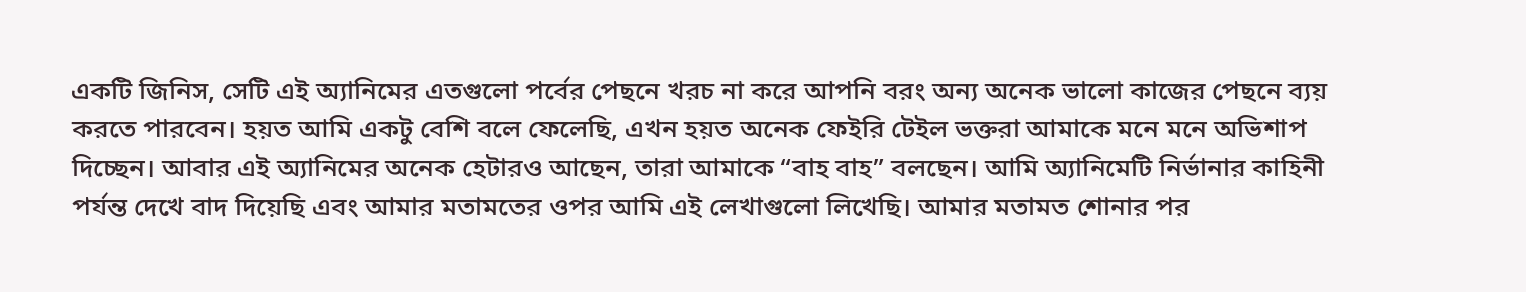একটি জিনিস, সেটি এই অ্যানিমের এতগুলো পর্বের পেছনে খরচ না করে আপনি বরং অন্য অনেক ভালো কাজের পেছনে ব্যয় করতে পারবেন। হয়ত আমি একটু বেশি বলে ফেলেছি, এখন হয়ত অনেক ফেইরি টেইল ভক্তরা আমাকে মনে মনে অভিশাপ দিচ্ছেন। আবার এই অ্যানিমের অনেক হেটারও আছেন, তারা আমাকে “বাহ বাহ” বলছেন। আমি অ্যানিমেটি নির্ভানার কাহিনী পর্যন্ত দেখে বাদ দিয়েছি এবং আমার মতামতের ওপর আমি এই লেখাগুলো লিখেছি। আমার মতামত শোনার পর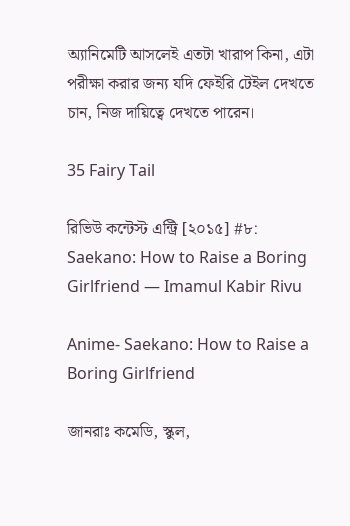অ্যানিমেটি আসলেই এতটা খারাপ কিনা, এটা পরীক্ষা করার জন্য যদি ফেইরি টেইল দেখতে চান, নিজ দায়িত্বে দেখতে পারেন।

35 Fairy Tail

রিভিউ কন্টেস্ট এন্ট্রি [২০১৫] #৮: Saekano: How to Raise a Boring Girlfriend — Imamul Kabir Rivu

Anime- Saekano: How to Raise a Boring Girlfriend

জানরাঃ কমেডি, স্কুল,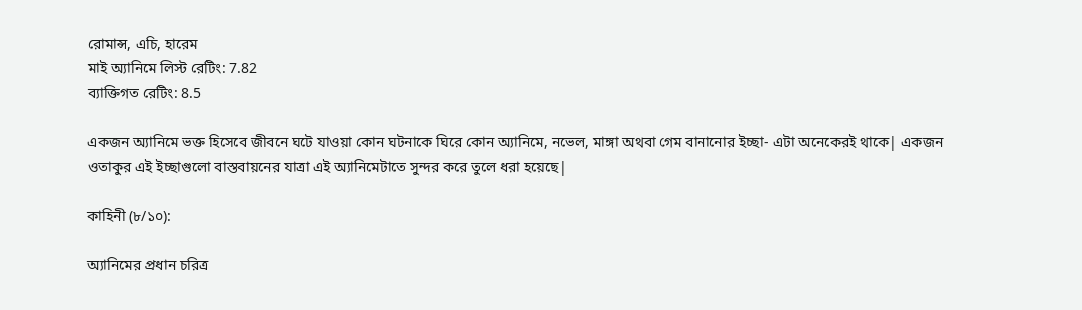রোমান্স, এচি, হারেম
মাই অ্যানিমে লিস্ট রেটিং: 7.82
ব্যাক্তিগত রেটিং: 8.5

একজন অ্যানিমে ভক্ত হিসেবে জীবনে ঘটে যাওয়া কোন ঘটনাকে ঘিরে কোন অ্যানিমে, নভেল, মাঙ্গা অথবা গেম বানানোর ইচ্ছা- এটা অনেকেরই থাকে| একজন ওতাকুর এই ইচ্ছাগুলো বাস্তবায়নের যাত্রা এই অ্যানিমেটাতে সুন্দর করে তুলে ধরা হয়েছে|

কাহিনী (৮/১০):

অ্যানিমের প্রধান চরিত্র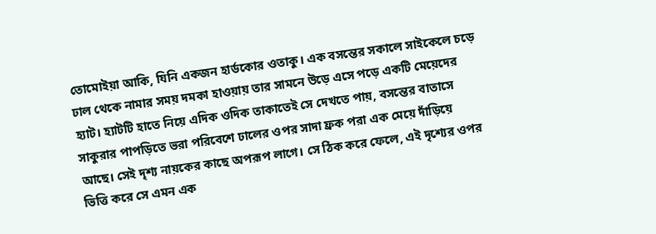তোমোইয়া আকি, যিনি একজন হার্ডকোর ওতাকু। এক বসন্তের সকালে সাইকেলে চড়ে ঢাল থেকে নামার সময় দমকা হাওয়ায় তার সামনে উড়ে এসে পড়ে একটি মেয়েদের হ্যাট। হ্যাটটি হাতে নিয়ে এদিক ওদিক তাকাতেই সে দেখতে পায়, বসন্তের বাতাসে সাকুরার পাপড়িতে ভরা পরিবেশে ঢালের ওপর সাদা ফ্রক পরা এক মেয়ে দাঁড়িয়ে আছে। সেই দৃশ্য নায়কের কাছে অপরূপ লাগে। সে ঠিক করে ফেলে, এই দৃশ্যের ওপর ভিত্তি করে সে এমন এক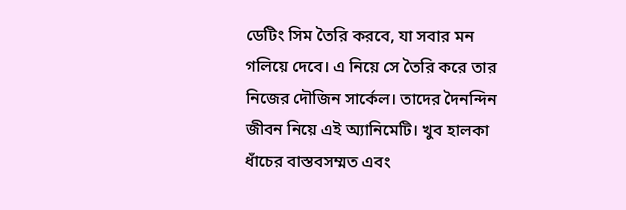ডেটিং সিম তৈরি করবে, যা সবার মন গলিয়ে দেবে। এ নিয়ে সে তৈরি করে তার নিজের দৌজিন সার্কেল। তাদের দৈনন্দিন জীবন নিয়ে এই অ্যানিমেটি। খুব হালকা ধাঁচের বাস্তবসম্মত এবং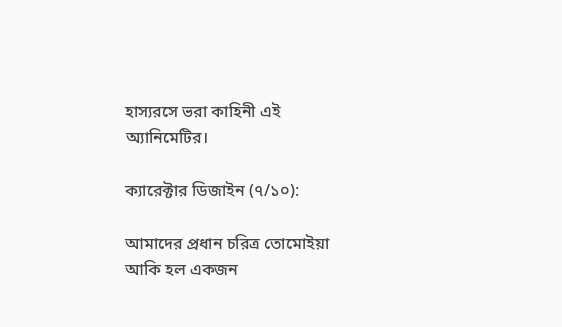হাস্যরসে ভরা কাহিনী এই অ্যানিমেটির।

ক্যারেক্টার ডিজাইন (৭/১০):

আমাদের প্রধান চরিত্র তোমোইয়া আকি হল একজন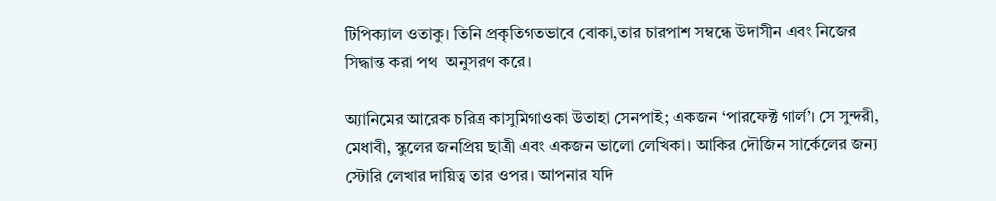টিপিক্যাল ওতাকু। তিনি প্রকৃতিগতভাবে বোকা,তার চারপাশ সম্বন্ধে উদাসীন এবং নিজের সিদ্ধান্ত করা পথ  অনুসরণ করে।

অ্যানিমের আরেক চরিত্র কাসুমিগাওকা উতাহা সেনপাই; একজন ‘পারফেক্ট গার্ল’। সে সুন্দরী, মেধাবী, স্কুলের জনপ্রিয় ছাত্রী এবং একজন ভালো লেখিকা। আকির দৌজিন সার্কেলের জন্য স্টোরি লেখার দায়িত্ব তার ওপর। আপনার যদি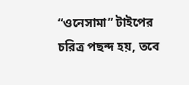“ওনেসামা” টাইপের চরিত্র পছন্দ হয়, তবে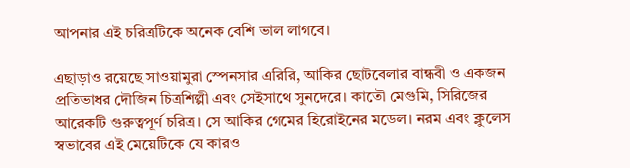আপনার এই চরিত্রটিকে অনেক বেশি ভাল লাগবে।

এছাড়াও রয়েছে সাওয়ামুরা স্পেনসার এরিরি, আকির ছোটবেলার বান্ধবী ও একজন প্রতিভাধর দৌজিন চিত্রশিল্পী এবং সেইসাথে সুনদেরে। কাতৌ মেগুমি, সিরিজের আরেকটি গুরুত্বপূর্ণ চরিত্র। সে আকির গেমের হিরোইনের মডেল। নরম এবং ক্লুলেস স্বভাবের এই মেয়েটিকে যে কারও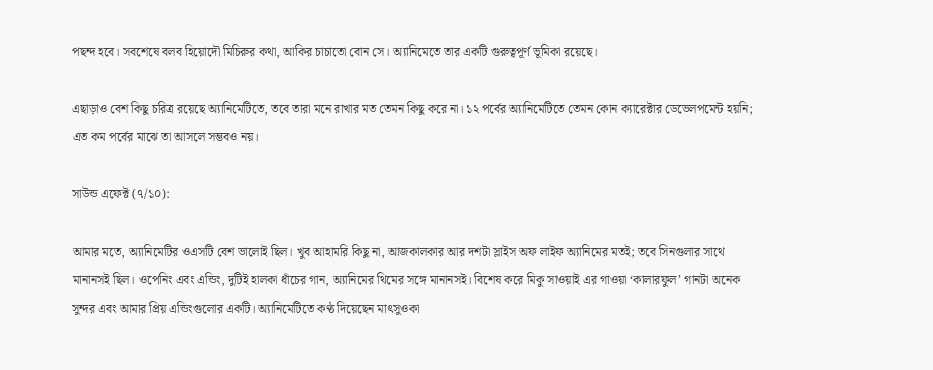পছন্দ হবে। সবশেষে বলব হিয়োদৌ মিচিরুর কথা, আকির চাচাতো বোন সে। অ্যানিমেতে তার একটি গুরুত্বপূর্ণ ভূমিকা রয়েছে।

এছাড়াও বেশ কিছু চরিত্র রয়েছে অ্যানিমেটিতে, তবে তারা মনে রাখার মত তেমন কিছু করে না। ১২ পর্বের অ্যানিমেটিতে তেমন কোন ক্যারেক্টার ডেভেলপমেন্ট হয়নি; এত কম পর্বের মাঝে তা আসলে সম্ভবও নয়।

সাউন্ড এফেক্ট (৭/১০):

আমার মতে, অ্যানিমেটির ওএসটি বেশ ভালোই ছিল। খুব আহামরি কিছু না, আজকালকার আর দশটা স্লাইস অফ লাইফ অ্যানিমের মতই; তবে সিনগুলার সাথে মানানসই ছিল। ওপেনিং এবং এন্ডিং, দুটিই হালকা ধাঁচের গান, অ্যানিমের থিমের সঙ্গে মানানসই। বিশেষ করে মিকু সাওয়াই এর গাওয়া ‘কালারফুল’ গানটা অনেক সুন্দর এবং আমার প্রিয় এন্ডিংগুলোর একটি। অ্যানিমেটিতে কণ্ঠ দিয়েছেন মাৎসুওকা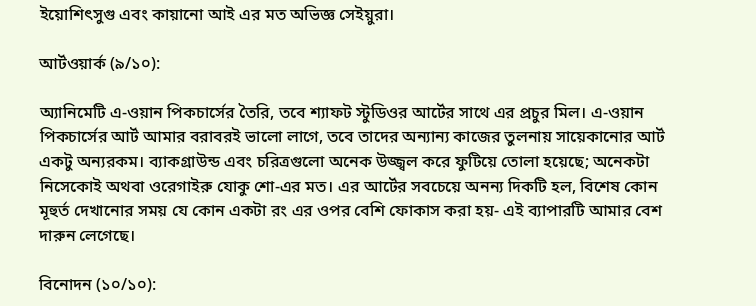ইয়োশিৎসুগু এবং কায়ানো আই এর মত অভিজ্ঞ সেইয়ুরা।

আর্টওয়ার্ক (৯/১০):

অ্যানিমেটি এ-ওয়ান পিকচার্সের তৈরি, তবে শ্যাফট স্টুডিওর আর্টের সাথে এর প্রচুর মিল। এ-ওয়ান পিকচার্সের আর্ট আমার বরাবরই ভালো লাগে, তবে তাদের অন্যান্য কাজের তুলনায় সায়েকানোর আর্ট একটু অন্যরকম। ব্যাকগ্রাউন্ড এবং চরিত্রগুলো অনেক উজ্জ্বল করে ফুটিয়ে তোলা হয়েছে; অনেকটা নিসেকোই অথবা ওরেগাইরু যোকু শো-এর মত। এর আর্টের সবচেয়ে অনন্য দিকটি হল, বিশেষ কোন মূহুর্ত দেখানোর সময় যে কোন একটা রং এর ওপর বেশি ফোকাস করা হয়- এই ব্যাপারটি আমার বেশ দারুন লেগেছে।

বিনোদন (১০/১০):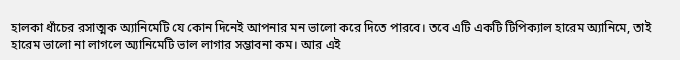হালকা ধাঁচের রসাত্মক অ্যানিমেটি যে কোন দিনেই আপনার মন ভালো করে দিতে পারবে। তবে এটি একটি টিপিক্যাল হারেম অ্যানিমে, তাই হারেম ভালো না লাগলে অ্যানিমেটি ভাল লাগার সম্ভাবনা কম। আর এই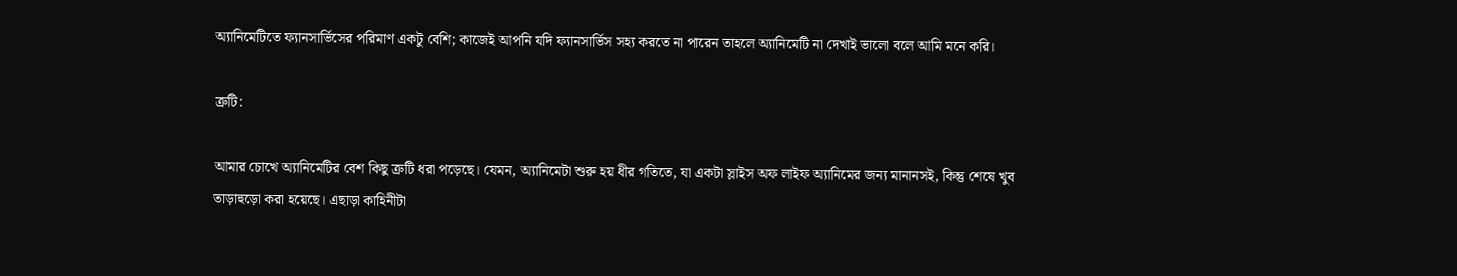অ্যানিমেটিতে ফ্যানসার্ভিসের পরিমাণ একটু বেশি; কাজেই আপনি যদি ফ্যানসার্ভিস সহ্য করতে না পারেন তাহলে অ্যানিমেটি না দেখাই ভালো বলে আমি মনে করি।

ত্রুটি:

আমার চোখে অ্যানিমেটির বেশ কিছু ত্রুটি ধরা পড়েছে। যেমন, অ্যানিমেটা শুরু হয় ধীর গতিতে, যা একটা স্লাইস অফ লাইফ অ্যানিমের জন্য মানানসই, কিন্তু শেষে খুব তাড়াহুড়ো করা হয়েছে। এছাড়া কাহিনীটা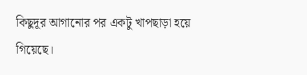কিছুদূর আগানোর পর একটু খাপছাড়া হয়ে গিয়েছে।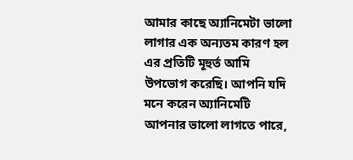আমার কাছে অ্যানিমেটা ভালো লাগার এক অন্যতম কারণ হল এর প্রতিটি মূহুর্ত আমি উপভোগ করেছি। আপনি যদি মনে করেন অ্যানিমেটি আপনার ভালো লাগতে পারে,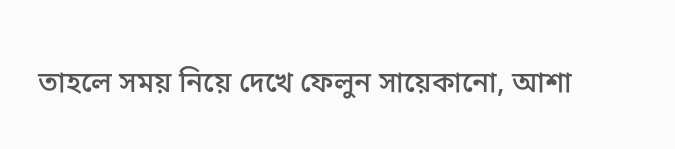তাহলে সময় নিয়ে দেখে ফেলুন সায়েকানো, আশা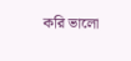করি ভালো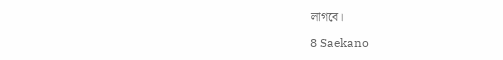লাগবে।

8 Saekano